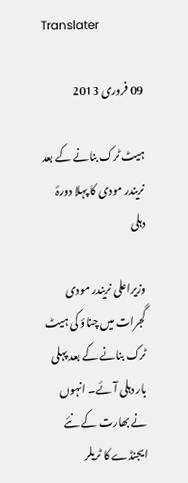Translater

09 فروری 2013

ہیٹ ٹرک بنانے کے بعد نریندر مودی کا پہلا دورۂ دہلی

وزیراعلی نریندر مودی گجرات میں چناؤ کی ہیٹ ٹرک بنانے کے بعد پہلی بار دہلی آئے۔ انہوں نے بھارت کے نئے ایجنڈے کا ٹریلر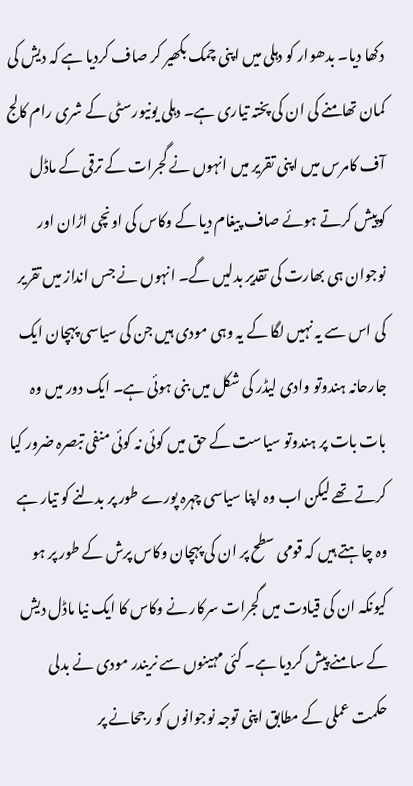دکھا دیا۔ بدھوار کو دہلی میں اپنی چمک بکھیر کر صاف کردیا ہے کہ دیش کی کمان تھامنے کی ان کی پختہ تیاری ہے۔ دہلی یونیورسٹی کے شری رام کالج آف کامرس میں اپنی تقریر میں انہوں نے گجرات کے ترقی کے ماڈل کوپیش کرتے ہوئے صاف پیغام دیا کے وکاس کی اونچی اڑان اور نوجوان ہی بھارت کی تقدیر بدلیں گے۔ انہوں نے جس انداز میں تقریر کی اس سے یہ نہیں لگا کے یہ وہی مودی ہیں جن کی سیاسی پہچان ایک جارحانہ ہندوتو وادی لیڈر کی شکل میں بنی ہوئی ہے۔ ایک دور میں وہ بات بات پر ہندوتو سیاست کے حق میں کوئی نہ کوئی منفی تبصرہ ضرور کیا کرتے تھے لیکن اب وہ اپنا سیاسی چہرہ پورے طور پر بدلنے کو تیار ہے وہ چاہتے ہیں کہ قومی سطح پر ان کی پہچان وکاس پرش کے طور پر ہو کیونکہ ان کی قیادت میں گجرات سرکار نے وکاس کا ایک نیا ماڈل دیش کے سامنے پیش کردیا ہے۔ کئی مہینوں سے نریندر مودی نے بدلی حکمت عملی کے مطابق اپنی توجہ نوجوانوں کو رجحانے پر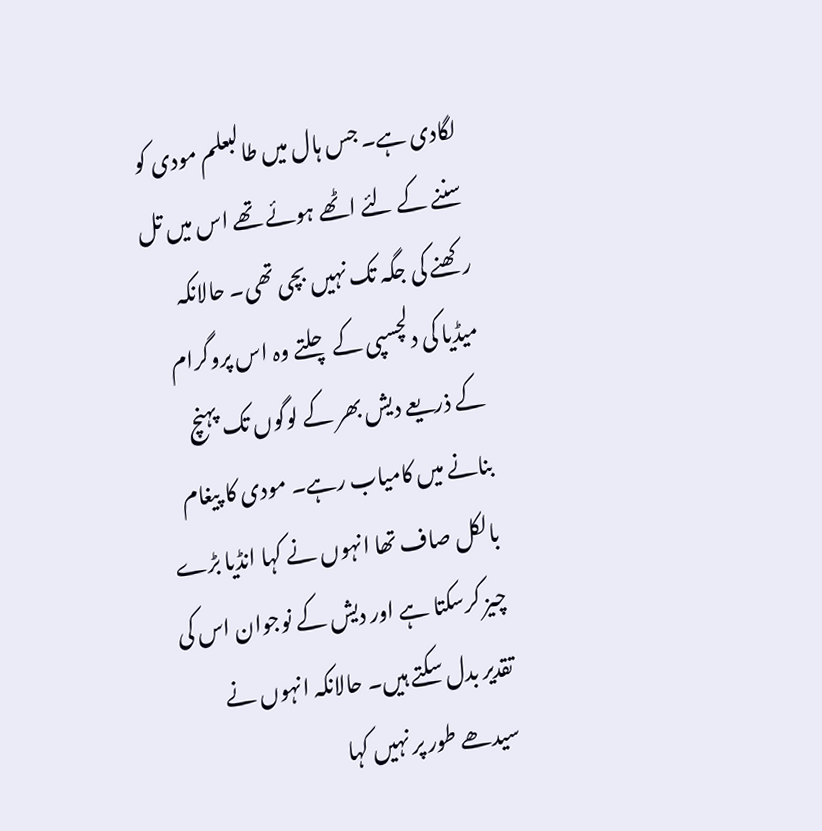لگادی ہے۔ جس ہال میں طالبعلم مودی کو سننے کے لئے اٹھے ہوئے تھے اس میں تل رکھنے کی جگہ تک نہیں بچی تھی۔ حالانکہ میڈیا کی دلچسپی کے چلتے وہ اس پروگرام کے ذریعے دیش بھر کے لوگوں تک پہنچ بنانے میں کامیاب رہے۔ مودی کا پیغام بالکل صاف تھا انہوں نے کہا انڈیا بڑے چیز کرسکتا ہے اور دیش کے نوجوان اس کی تقدیر بدل سکتے ہیں۔ حالانکہ انہوں نے سیدھے طور پر نہیں کہا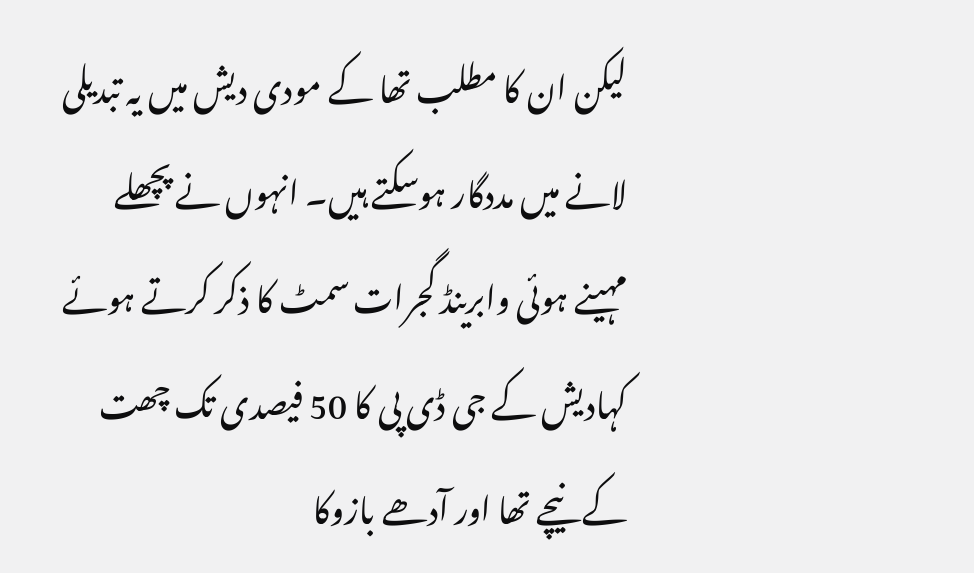لیکن ان کا مطلب تھا کے مودی دیش میں یہ تبدیلی لانے میں مددگار ہوسکتے ہیں۔ انہوں نے پچھلے مہینے ہوئی وابرینڈ گجرات سمٹ کا ذکر کرتے ہوئے کہادیش کے جی ڈی پی کا 50 فیصدی تک چھت کے نیچے تھا اور آدھے بازوکا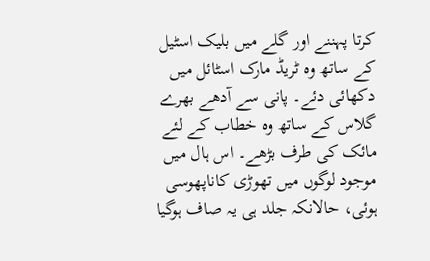کرتا پہننے اور گلے میں بلیک اسٹیل کے ساتھ وہ ٹریڈ مارک اسٹائل میں دکھائی دئے۔ پانی سے آدھے بھرے گلاس کے ساتھ وہ خطاب کے لئے مائک کی طرف بڑھے۔ اس ہال میں موجود لوگوں میں تھوڑی کاناپھوسی ہوئی، حالانکہ جلد ہی یہ صاف ہوگیا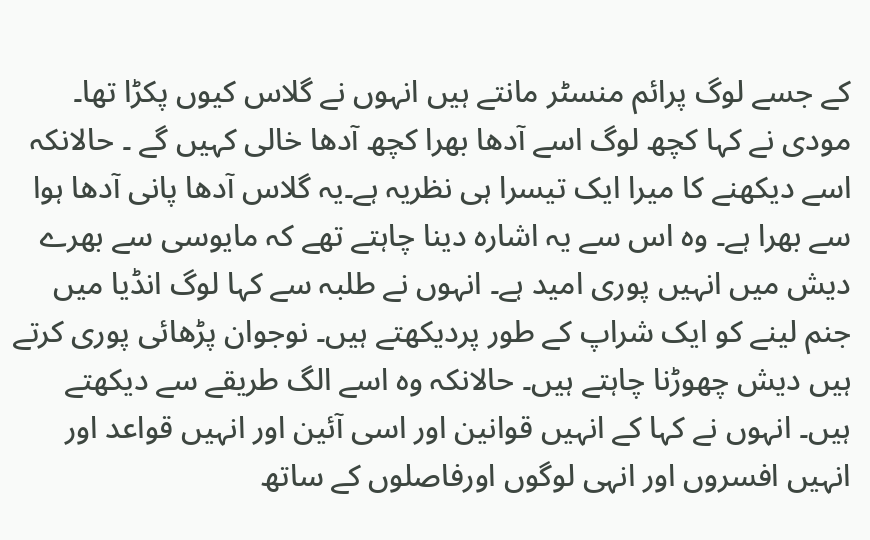کے جسے لوگ پرائم منسٹر مانتے ہیں انہوں نے گلاس کیوں پکڑا تھا۔ مودی نے کہا کچھ لوگ اسے آدھا بھرا کچھ آدھا خالی کہیں گے ۔ حالانکہ اسے دیکھنے کا میرا ایک تیسرا ہی نظریہ ہے۔یہ گلاس آدھا پانی آدھا ہوا سے بھرا ہے۔ وہ اس سے یہ اشارہ دینا چاہتے تھے کہ مایوسی سے بھرے دیش میں انہیں پوری امید ہے۔ انہوں نے طلبہ سے کہا لوگ انڈیا میں جنم لینے کو ایک شراپ کے طور پردیکھتے ہیں۔ نوجوان پڑھائی پوری کرتے ہیں دیش چھوڑنا چاہتے ہیں۔ حالانکہ وہ اسے الگ طریقے سے دیکھتے ہیں۔ انہوں نے کہا کے انہیں قوانین اور اسی آئین اور انہیں قواعد اور انہیں افسروں اور انہی لوگوں اورفاصلوں کے ساتھ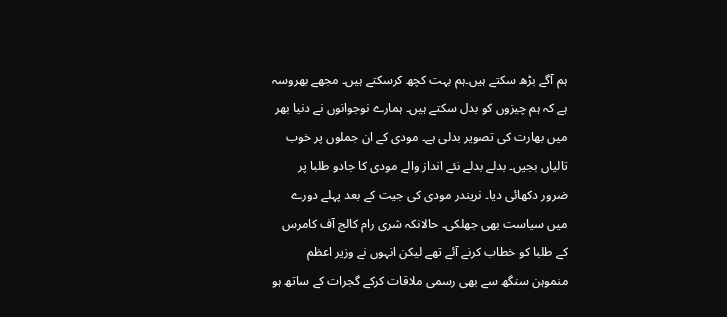ہم آگے بڑھ سکتے ہیں۔ہم بہت کچھ کرسکتے ہیں۔ مجھے بھروسہ ہے کہ ہم چیزوں کو بدل سکتے ہیں۔ ہمارے نوجوانوں نے دنیا بھر میں بھارت کی تصویر بدلی ہے۔ مودی کے ان جملوں پر خوب تالیاں بجیں۔ بدلے بدلے نئے انداز والے مودی کا جادو طلبا پر ضرور دکھائی دیا۔ نریندر مودی کی جیت کے بعد پہلے دورے میں سیاست بھی جھلکی۔ حالانکہ شری رام کالج آف کامرس کے طلبا کو خطاب کرنے آئے تھے لیکن انہوں نے وزیر اعظم منموہن سنگھ سے بھی رسمی ملاقات کرکے گجرات کے ساتھ ہو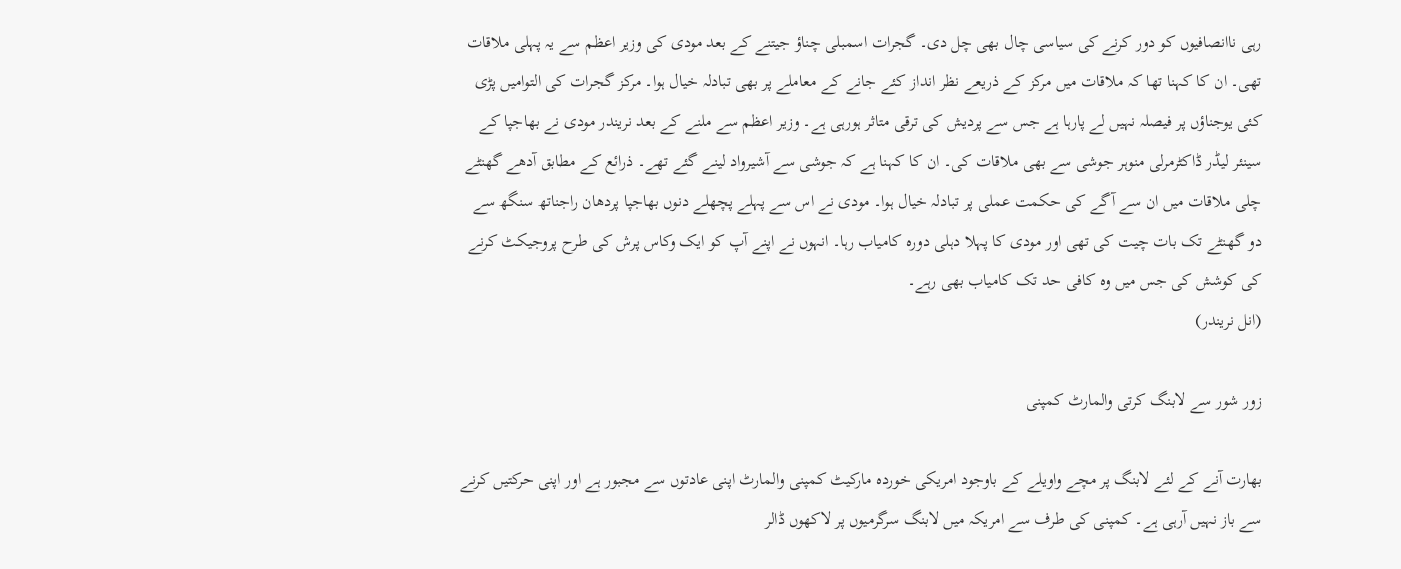رہی ناانصافیوں کو دور کرنے کی سیاسی چال بھی چل دی۔ گجرات اسمبلی چناؤ جیتنے کے بعد مودی کی وزیر اعظم سے یہ پہلی ملاقات تھی۔ ان کا کہنا تھا کہ ملاقات میں مرکز کے ذریعے نظر انداز کئے جانے کے معاملے پر بھی تبادلہ خیال ہوا۔ مرکز گجرات کی التوامیں پڑی کئی یوجناؤں پر فیصلہ نہیں لے پارہا ہے جس سے پردیش کی ترقی متاثر ہورہی ہے۔ وزیر اعظم سے ملنے کے بعد نریندر مودی نے بھاجپا کے سینئر لیڈر ڈاکٹرمرلی منوہر جوشی سے بھی ملاقات کی۔ ان کا کہنا ہے کہ جوشی سے آشیرواد لینے گئے تھے۔ ذرائع کے مطابق آدھے گھنٹے چلی ملاقات میں ان سے آگے کی حکمت عملی پر تبادلہ خیال ہوا۔ مودی نے اس سے پہلے پچھلے دنوں بھاجپا پردھان راجناتھ سنگھ سے دو گھنٹے تک بات چیت کی تھی اور مودی کا پہلا دہلی دورہ کامیاب رہا۔ انہوں نے اپنے آپ کو ایک وکاس پرش کی طرح پروجیکٹ کرنے کی کوشش کی جس میں وہ کافی حد تک کامیاب بھی رہے۔
(انل نریندر)

زور شور سے لابنگ کرتی والمارٹ کمپنی

بھارت آنے کے لئے لابنگ پر مچے واویلے کے باوجود امریکی خوردہ مارکیٹ کمپنی والمارٹ اپنی عادتوں سے مجبور ہے اور اپنی حرکتیں کرنے سے باز نہیں آرہی ہے۔ کمپنی کی طرف سے امریکہ میں لابنگ سرگرمیوں پر لاکھوں ڈالر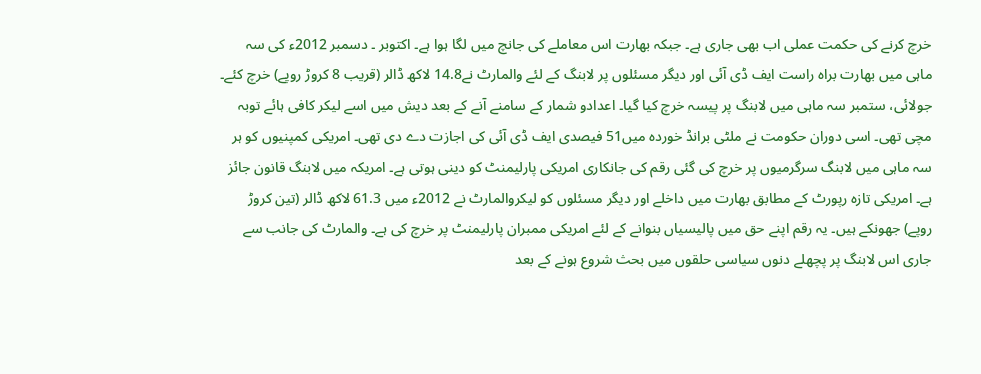خرچ کرنے کی حکمت عملی اب بھی جاری ہے۔ جبکہ بھارت اس معاملے کی جانچ میں لگا ہوا ہے۔ اکتوبر ۔ دسمبر 2012ء کی سہ ماہی میں بھارت براہ راست ایف ڈی آئی اور دیگر مسئلوں پر لابنگ کے لئے والمارٹ نے14.8 لاکھ ڈالر (قریب 8 کروڑ روپے) خرچ کئے۔ جولائی، ستمبر سہ ماہی میں لابنگ پر پیسہ خرچ کیا گیا۔ اعدادو شمار کے سامنے آنے کے بعد دیش میں اسے لیکر کافی ہائے توبہ مچی تھی۔ اسی دوران حکومت نے ملٹی برانڈ خوردہ میں51 فیصدی ایف ڈی آئی کی اجازت دے دی تھی۔ امریکی کمپنیوں کو ہر سہ ماہی میں لابنگ سرگرمیوں پر خرچ کی گئی رقم کی جانکاری امریکی پارلیمنٹ کو دینی ہوتی ہے۔ امریکہ میں لابنگ قانون جائز ہے۔ امریکی تازہ رپورٹ کے مطابق بھارت میں داخلے اور دیگر مسئلوں کو لیکروالمارٹ نے 2012ء میں 61.3 لاکھ ڈالر (تین کروڑ روپے) جھونکے ہیں۔ یہ رقم اپنے حق میں پالیسیاں بنوانے کے لئے امریکی ممبران پارلیمنٹ پر خرچ کی ہے۔ والمارٹ کی جانب سے جاری اس لابنگ پر پچھلے دنوں سیاسی حلقوں میں بحث شروع ہونے کے بعد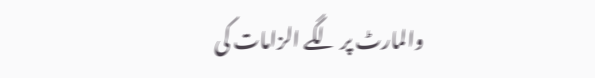والمارٹ پر لگے الزامات کی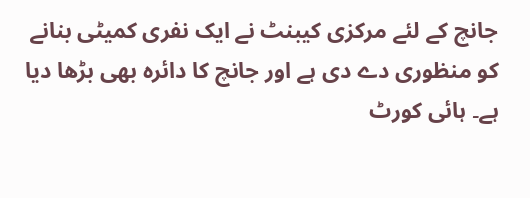جانچ کے لئے مرکزی کیبنٹ نے ایک نفری کمیٹی بنانے کو منظوری دے دی ہے اور جانچ کا دائرہ بھی بڑھا دیا ہے۔ ہائی کورٹ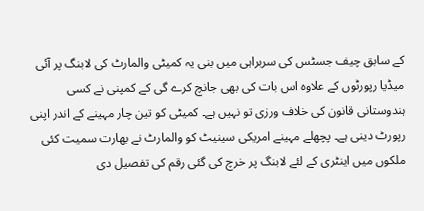کے سابق چیف جسٹس کی سربراہی میں بنی یہ کمیٹی والمارٹ کی لابنگ پر آئی میڈیا رپورٹوں کے علاوہ اس بات کی بھی جانچ کرے گی کے کمپنی نے کسی ہندوستانی قانون کی خلاف ورزی تو نہیں ہے۔ کمیٹی کو تین چار مہینے کے اندر اپنی رپورٹ دینی ہے۔ پچھلے مہینے امریکی سینیٹ کو والمارٹ نے بھارت سمیت کئی ملکوں میں اینٹری کے لئے لابنگ پر خرچ کی گئی رقم کی تفصیل دی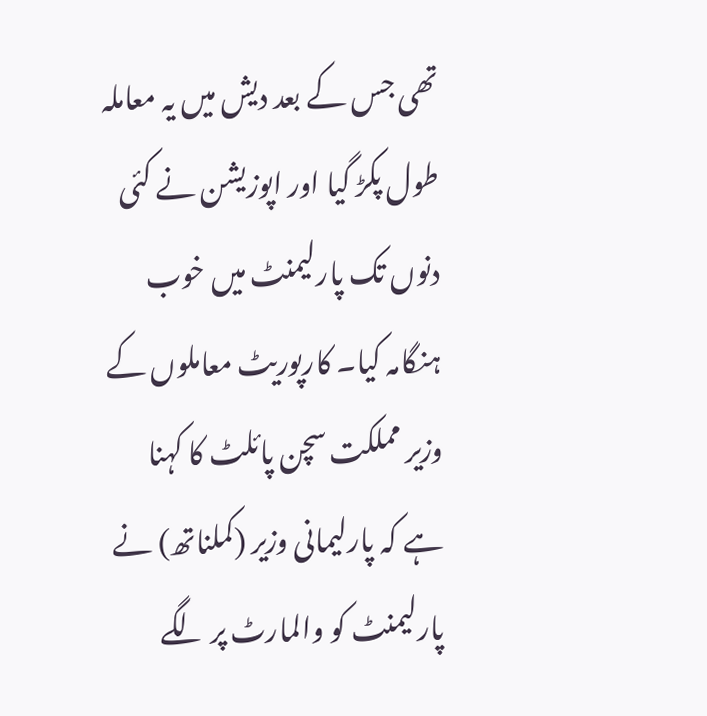تھی جس کے بعد دیش میں یہ معاملہ طول پکڑ گیا اور اپوزیشن نے کئی دنوں تک پارلیمنٹ میں خوب ہنگامہ کیا۔ کارپوریٹ معاملوں کے وزیر مملکت سچن پائلٹ کا کہنا ہے کہ پارلیمانی وزیر (کملناتھ) نے پارلیمنٹ کو والمارٹ پر لگے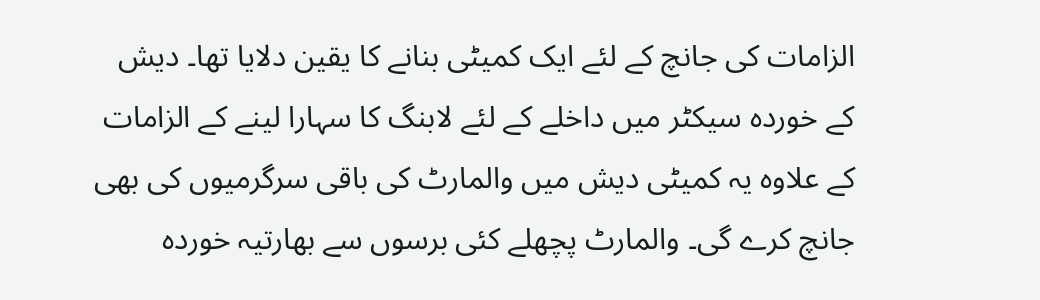الزامات کی جانچ کے لئے ایک کمیٹی بنانے کا یقین دلایا تھا۔ دیش کے خوردہ سیکٹر میں داخلے کے لئے لابنگ کا سہارا لینے کے الزامات کے علاوہ یہ کمیٹی دیش میں والمارٹ کی باقی سرگرمیوں کی بھی جانچ کرے گی۔ والمارٹ پچھلے کئی برسوں سے بھارتیہ خوردہ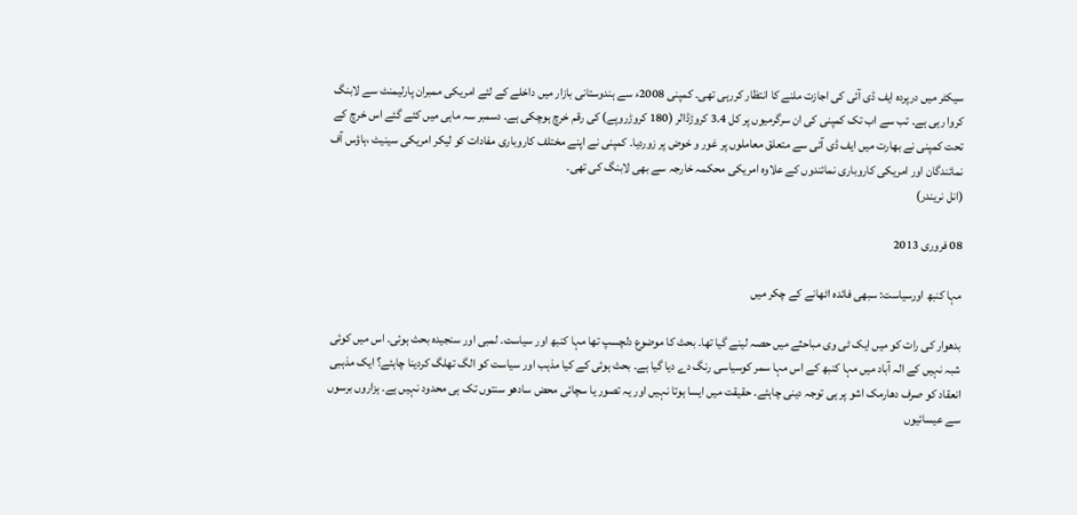سیکٹر میں درپردہ ایف ڈی آئی کی اجازت ملنے کا انتظار کررہی تھی۔ کمپنی 2008ء سے ہندوستانی بازار میں داخلے کے لئے امریکی ممبران پارلیمنٹ سے لابنگ کروا رہی ہے۔ تب سے اب تک کمپنی کی ان سرگرمیوں پر کل 3.4 کروڑڈالر (180 کروڑروپے) کی رقم خرچ ہوچکی ہے۔ دسمبر سہ ماہی میں کئے گئے اس خرچ کے تحت کمپنی نے بھارت میں ایف ڈی آئی سے متعلق معاملوں پر غور و خوض پر زوردیا۔ کمپنی نے اپنے مختلف کاروباری مفادات کو لیکر امریکی سینیٹ ،ہاؤس آف نمائندگان اور امریکی کاروباری نمائندوں کے علاوہ امریکی محکمہ خارجہ سے بھی لابنگ کی تھی۔
(انل نریندر)

08 فروری 2013

مہا کنبھ اورسیاست: سبھی فائدہ اٹھانے کے چکر میں

بدھوار کی رات کو میں ایک ٹی وی مباحثے میں حصہ لینے گیا تھا۔ بحث کا موضوع دلچسپ تھا مہا کنبھ اور سیاست۔ لمبی اور سنجیدہ بحث ہوئی۔ اس میں کوئی شبہ نہیں کے الہ آباد میں مہا کنبھ کے اس مہا سمر کوسیاسی رنگ دے دیا گیا ہے۔ بحث ہوئی کے کیا مذہب اور سیاست کو الگ تھلگ کردینا چاہئے؟ ایک مذہبی انعقاد کو صرف دھارمک اشو پر ہی توجہ دینی چاہئے۔ حقیقت میں ایسا ہوتا نہیں اور یہ تصور یا سچائی محض سادھو سنتوں تک ہی محدود نہیں ہے۔ ہزاروں برسوں سے عیسائیوں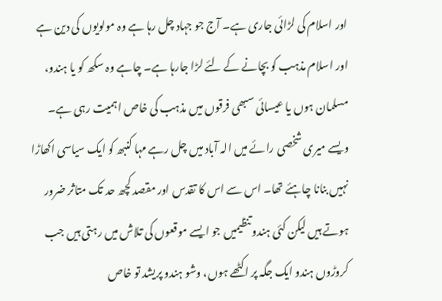اور اسلام کی لڑائی جاری ہے۔ آج جو جہاد چل رہا ہے وہ مولویوں کی دین ہے اور اسلام مذہب کو بچانے کے لئے لڑا جارہا ہے۔ چاہے وہ سکھ کو یا ہندو، مسلمان ہوں یا عیسائی سبھی فرقوں میں مذہب کی خاص اہمیت رہی ہے۔ ویسے میری شخصی رائے میں الہ آباد میں چل رہے مہا کنبھ کو ایک سیاسی اکھاڑا نہیں بنانا چاہئے تھا۔ اس سے اس کا تقدس اور مقصد کچھ حد تک متاثر ضرور ہوتے ہیں لیکن کئی ہندو تنظیمیں جو ایسے موقعوں کی تلاش میں رہتی ہیں جب کروڑوں ہندو ایک جگہ پر اکٹھے ہوں، وشو ہندو پریشد تو خاص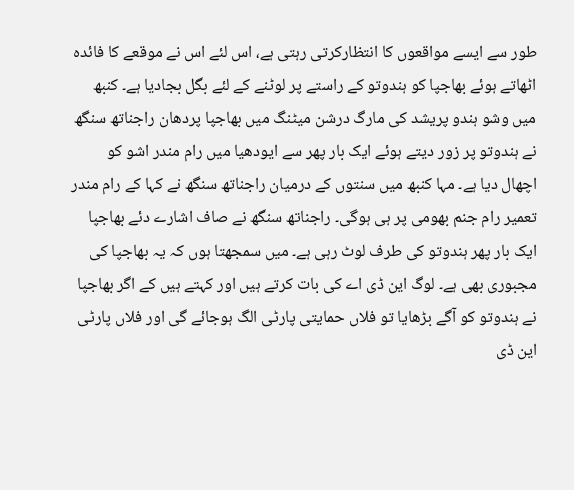طور سے ایسے مواقعوں کا انتظارکرتی رہتی ہے، اس لئے اس نے موقعے کا فائدہ اٹھاتے ہوئے بھاجپا کو ہندوتو کے راستے پر لوٹنے کے لئے بگل بجادیا ہے۔ کنبھ میں وشو ہندو پریشد کی مارگ درشن میٹنگ میں بھاجپا پردھان راجناتھ سنگھ نے ہندوتو پر زور دیتے ہوئے ایک بار پھر سے ایودھیا میں رام مندر اشو کو اچھال دیا ہے۔ مہا کنبھ میں سنتوں کے درمیان راجناتھ سنگھ نے کہا کے رام مندر تعمیر رام جنم بھومی پر ہی ہوگی۔ راجناتھ سنگھ نے صاف اشارے دئے بھاجپا ایک بار پھر ہندوتو کی طرف لوٹ رہی ہے۔ میں سمجھتا ہوں کہ یہ بھاجپا کی مجبوری بھی ہے۔ لوگ این ڈی اے کی بات کرتے ہیں اور کہتے ہیں کے اگر بھاجپا نے ہندوتو کو آگے بڑھایا تو فلاں حمایتی پارٹی الگ ہوجائے گی اور فلاں پارٹی این ڈی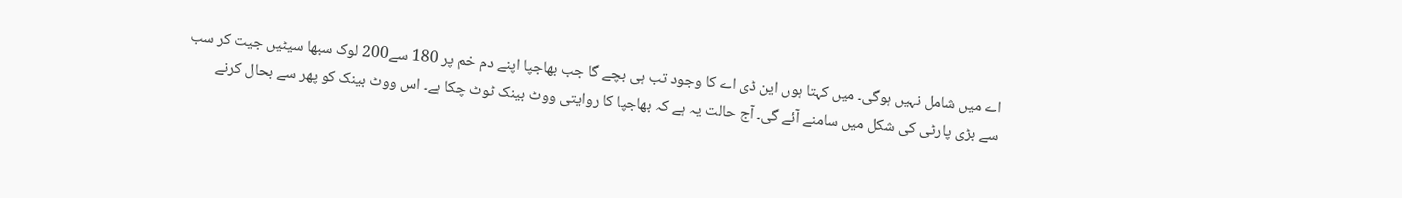اے میں شامل نہیں ہوگی۔ میں کہتا ہوں این ڈی اے کا وجود تب ہی بچے گا جب بھاجپا اپنے دم خم پر 180 سے200 لوک سبھا سیٹیں جیت کر سب سے بڑی پارٹی کی شکل میں سامنے آئے گی۔ آج حالت یہ ہے کہ بھاجپا کا روایتی ووٹ بینک ٹوٹ چکا ہے۔ اس ووٹ بینک کو پھر سے بحال کرنے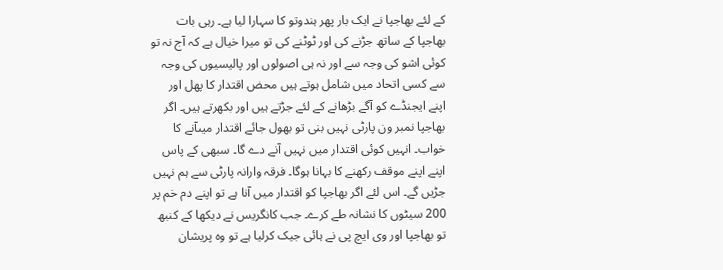کے لئے بھاجپا نے ایک بار پھر ہندوتو کا سہارا لیا ہے۔ رہی بات بھاجپا کے ساتھ جڑنے کی اور ٹوٹنے کی تو میرا خیال ہے کہ آج نہ تو کوئی اشو کی وجہ سے اور نہ ہی اصولوں اور پالیسیوں کی وجہ سے کسی اتحاد میں شامل ہوتے ہیں محض اقتدار کا پھل اور اپنے ایجنڈے کو آگے بڑھانے کے لئے جڑتے ہیں اور بکھرتے ہیں۔ اگر بھاجپا نمبر ون پارٹی نہیں بنی تو بھول جائے اقتدار میںآنے کا خواب۔ انہیں کوئی اقتدار میں نہیں آنے دے گا۔ سبھی کے پاس اپنے اپنے موقف رکھنے کا بہانا ہوگا۔ فرقہ وارانہ پارٹی سے ہم نہیں جڑیں گے۔ اس لئے اگر بھاجپا کو اقتدار میں آنا ہے تو اپنے دم خم پر 200 سیٹوں کا نشانہ طے کرے۔ جب کانگریس نے دیکھا کے کنبھ تو بھاجپا اور وی ایچ پی نے ہائی جیک کرلیا ہے تو وہ پریشان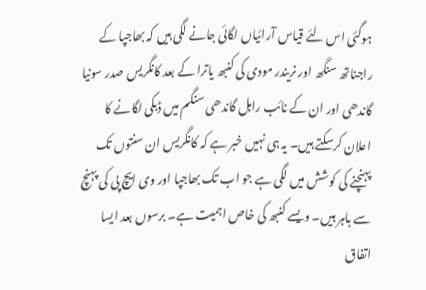ہوگئی اس لئے قیاس آرائیاں لگائی جانے لگی ہیں کہ بھاجپا کے راجناتھ سنگھ اور نریندر مودی کی کنبھ یاترا کے بعد کانگریس صدر سونیا گاندھی اور ان کے نائب راہل گاندھی سنگم میں ڈبکی لگانے کا اعلان کرسکتے ہیں۔ یہ ہی نہیں خبر ہے کہ کانگریس ان سنتوں تک پہنچنے کی کوشش میں لگی ہے جو اب تک بھاجپا اور وی ایچ پی کی پہنچ سے باہر ہیں۔ ویسے کنبھ کی خاص اہمیت ہے۔ برسوں بعد ایسا اتفاق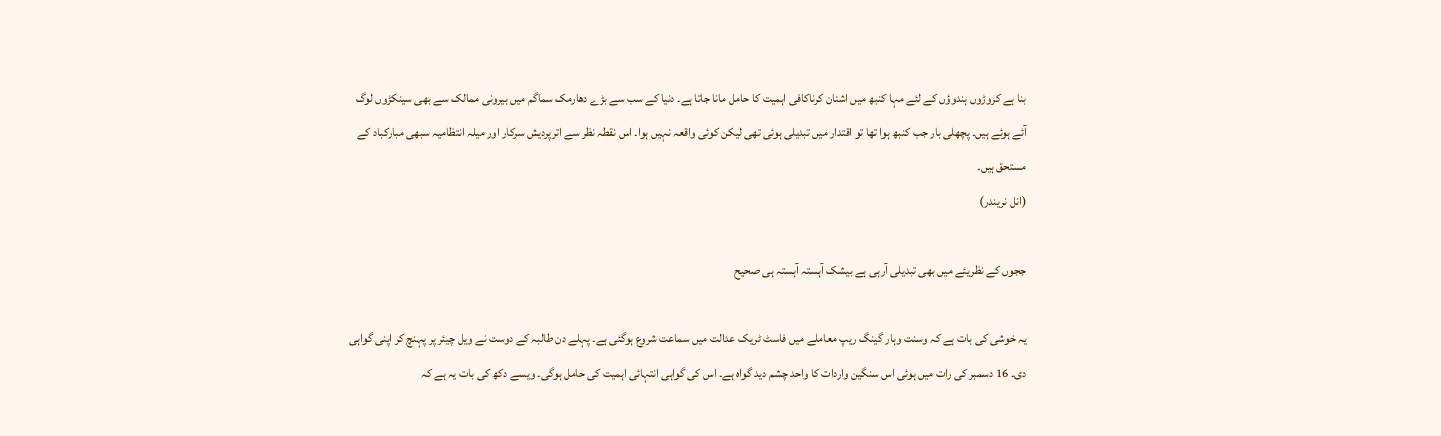بنا ہے کروڑوں ہندوؤں کے لئے مہا کنبھ میں اشنان کرناکافی اہمیت کا حامل مانا جاتا ہے۔ دنیا کے سب سے بڑے دھارمک سماگم میں بیرونی ممالک سے بھی سینکڑوں لوگ آئے ہوئے ہیں۔ پچھلی بار جب کنبھ ہوا تھا تو اقتدار میں تبدیلی ہوئی تھی لیکن کوئی واقعہ نہیں ہوا۔ اس نقطہ نظر سے اترپردیش سرکار اور میلہ انتظامیہ سبھی مبارکباد کے مستحق ہیں۔
(انل نریندر)

ججوں کے نظریئے میں بھی تبدیلی آرہی ہے بیشک آہستہ آہستہ ہی صحیح

یہ خوشی کی بات ہے کہ وسنت وہار گینگ ریپ معاملے میں فاسٹ ٹریک عدالت میں سماعت شروع ہوگئی ہے۔ پہلے دن طالبہ کے دوست نے ویل چیئر پر پہنچ کر اپنی گواہی دی۔ 16 دسمبر کی رات میں ہوئی اس سنگین واردات کا واحد چشم دید گواہ ہے۔ اس کی گواہی انتہائی اہمیت کی حامل ہوگی۔ ویسے دکھ کی بات یہ ہے کہ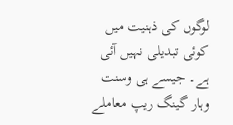لوگوں کی ذہنیت میں کوئی تبدیلی نہیں آئی ہے۔ جیسے ہی وسنت وہار گینگ ریپ معاملے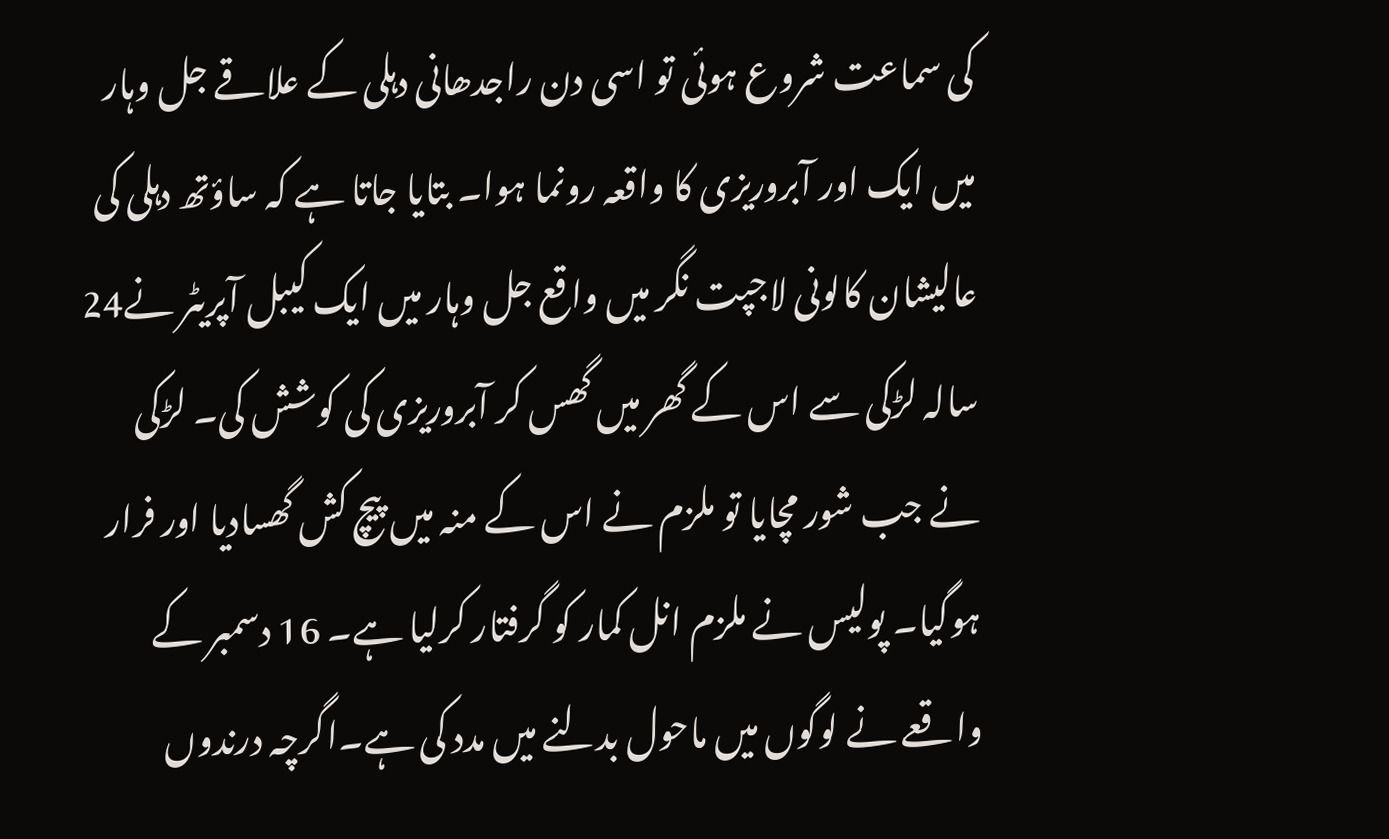کی سماعت شروع ہوئی تو اسی دن راجدھانی دہلی کے علاقے جل وہار میں ایک اور آبروریزی کا واقعہ رونما ہوا۔ بتایا جاتا ہے کہ ساؤتھ دہلی کی عالیشان کالونی لاجپت نگر میں واقع جل وہار میں ایک کیبل آپریٹر نے24 سالہ لڑکی سے اس کے گھر میں گھس کر آبروریزی کی کوشش کی۔ لڑکی نے جب شور مچایا تو ملزم نے اس کے منہ میں پیچ کش گھسادیا اور فرار ہوگیا۔ پولیس نے ملزم انل کمار کو گرفتار کرلیا ہے۔ 16 دسمبر کے واقعے نے لوگوں میں ماحول بدلنے میں مدد کی ہے۔اگرچہ درندوں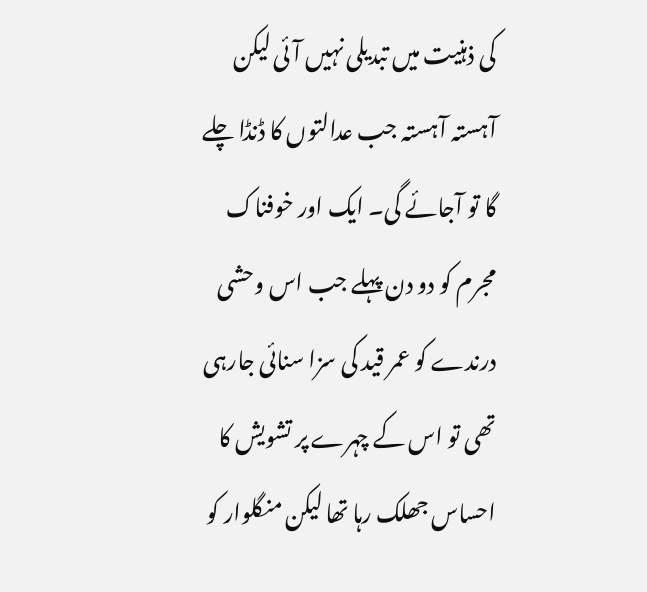کی ذہنیت میں تبدیلی نہیں آئی لیکن آہستہ آہستہ جب عدالتوں کا ڈنڈا چلے گا تو آجائے گی۔ ایک اور خوفناک مجرم کو دو دن پہلے جب اس وحشی درندے کو عمر قید کی سزا سنائی جارہی تھی تو اس کے چہرے پر تشویش کا احساس جھلک رہا تھا لیکن منگلوار کو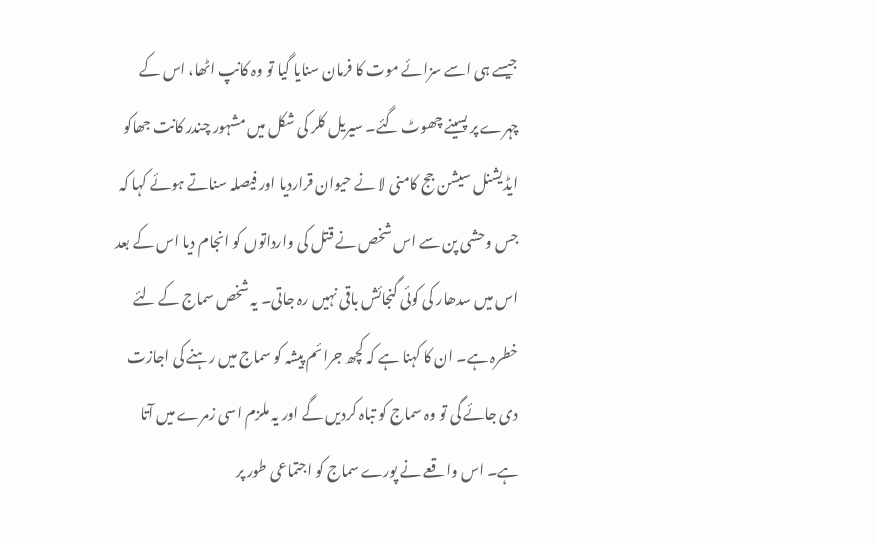جیسے ہی اسے سزائے موت کا فرمان سنایا گیا تو وہ کانپ اٹھا، اس کے چہرے پر پسینے چھوٹ گئے۔ سیریل کلر کی شکل میں مشہور چندر کانت جھاکو ایڈیشنل سیشن جج کامنی لا نے حیوان قراردیا اور فیصلہ سناتے ہوئے کہا کہ جس وحشی پن سے اس شخص نے قتل کی وارداتوں کو انجام دیا اس کے بعد اس میں سدھار کی کوئی گنجائش باقی نہیں رہ جاتی۔ یہ شخص سماج کے لئے خطرہ ہے۔ ان کا کہنا ہے کہ کچھ جرائم پیشہ کو سماج میں رہنے کی اجازت دی جائے گی تو وہ سماج کو تباہ کردیں گے اور یہ ملزم اسی زمرے میں آتا ہے۔ اس واقعے نے پورے سماج کو اجتماعی طور پر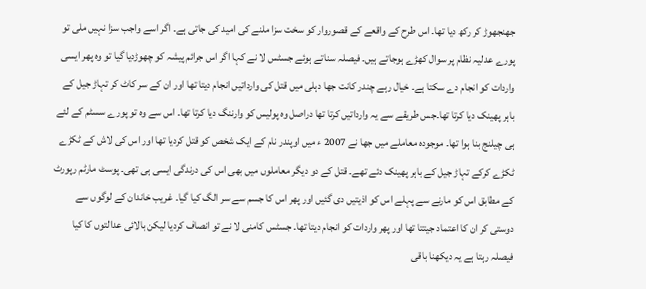جھنجھوڑ کر رکھ دیا تھا۔ اس طرح کے واقعے کے قصوروار کو سخت سزا ملنے کی امید کی جاتی ہے۔ اگر اسے واجب سزا نہیں ملی تو پورے عدلیہ نظام پر سوال کھڑے ہوجاتے ہیں۔ فیصلہ سناتے ہوئے جسٹس لا نے کہا اگر اس جرائم پیشہ کو چھوڑدیا گیا تو وہ پھر ایسی واردات کو انجام دے سکتا ہے۔ خیال رہے چندر کانت جھا دہلی میں قتل کی وارداتیں انجام دیتا تھا اور ان کے سر کاٹ کر تہاڑ جیل کے باہر پھینک دیا کرتا تھا۔جس طریقے سے یہ وارداتیں کرتا تھا دراصل وہ پولیس کو وارننگ دیا کرتا تھا۔ اس سے وہ تو پورے سسٹم کے لئے ہی چیلنج بنا ہوا تھا۔ موجودہ معاملے میں جھا نے 2007 ء میں اوپندر نام کے ایک شخص کو قتل کردیا تھا اور اس کی لاش کے ٹکڑے ٹکڑے کرکے تہاڑ جیل کے باہر پھینک دئے تھے۔ قتل کے دو دیگر معاملوں میں بھی اس کی درندگی ایسی ہی تھی۔ پوسٹ مارٹم رپورٹ کے مطابق اس کو مارنے سے پہلے اس کو اذیتیں دی گئیں اور پھر اس کا جسم سے سر الگ کیا گیا۔ غریب خاندان کے لوگوں سے دوستی کر ان کا اعتماد جیتتا تھا اور پھر واردات کو انجام دیتا تھا۔ جسٹس کامنی لا نے تو انصاف کردیا لیکن بالائی عدالتوں کا کیا فیصلہ رہتا ہے یہ دیکھنا باقی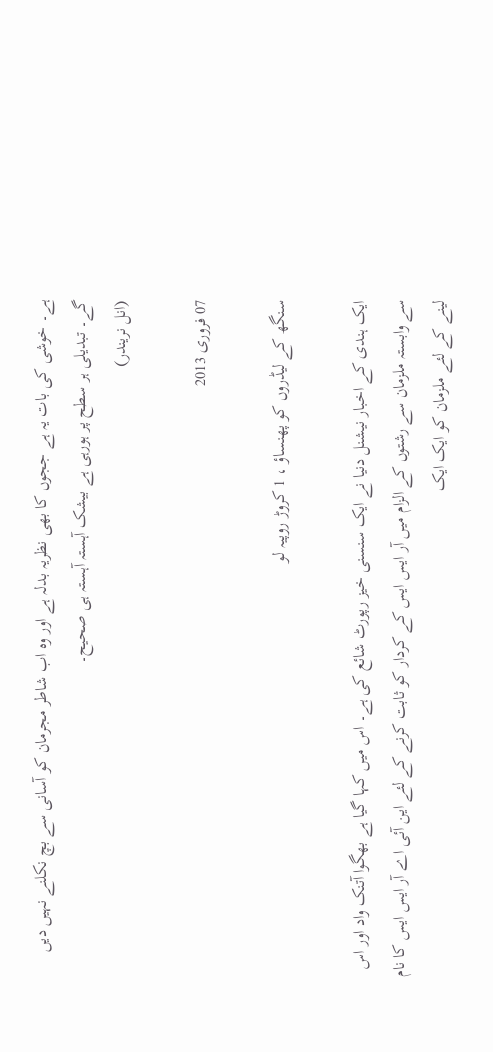ہے۔ خوشی کی بات یہ ہے ججوں کا بھی نظریہ بدلہ ہے اور وہ اب شاطر مجرمان کو آسانی سے بچ نکلنے نہیں دیں گے۔ تبدیلی ہر سطح پر ہورہی ہے بیشک آہستہ آہستہ ہی صحیح۔
(انل نریندر)

07 فروری 2013

سنگھ کے لیڈروں کو پھنساؤ ، 1 کروڑ روپیہ لو

ایک ہندی کے اخبار نیشنل دنیا نے ایک سنسنی خیز رپورٹ شائع کی ہے۔ اس میں کہا گیا ہے بھگوا آتنک واد اور اس سے وابستہ ملزمان سے رشتوں کے الزام میں آر ایس ایس کے کردار کو ثابت کرنے کے لئے این آئی اے آر ایس ایس کا نام لینے کے لئے ملزمان کو ایک ایک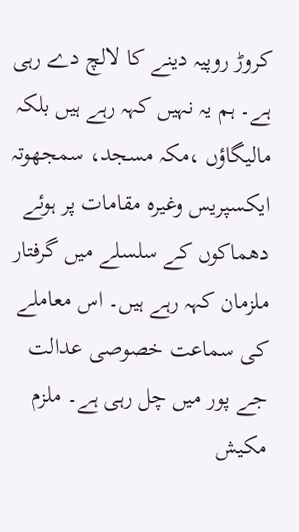کروڑ روپیہ دینے کا لالچ دے رہی ہے۔ ہم یہ نہیں کہہ رہے ہیں بلکہ مالیگاؤں ،مکہ مسجد، سمجھوتہ ایکسپریس وغیرہ مقامات پر ہوئے دھماکوں کے سلسلے میں گرفتار ملزمان کہہ رہے ہیں۔ اس معاملے کی سماعت خصوصی عدالت جے پور میں چل رہی ہے۔ ملزم مکیش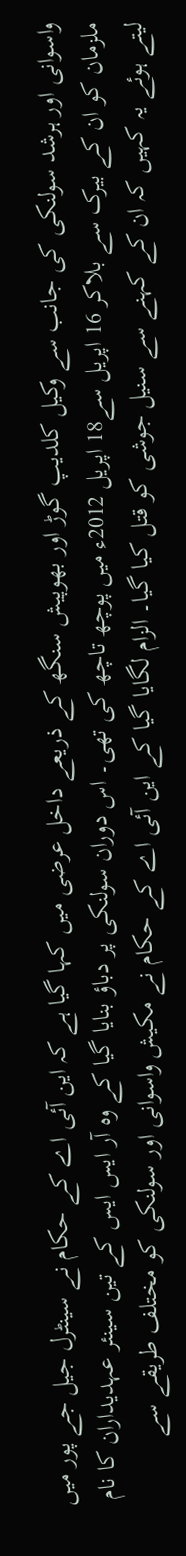واسوانی اور ہرشد سولنکی کی جانب سے وکیل کلدیپ گوڑ اور بھوپیش سنگھ کے ذریعے داخل عرضی میں کہا گیا ہے کہ این آئی اے کے حکام نے سینٹرل جیل جے پور میں ملزمان کو ان کے بیرک سے بلاکر 16 اپریل سے18 اپریل 2012ء میں پوچھ تاچھ کی تھی۔ اس دوران سولنکی پر دباؤ بنایا گیا کے وہ آر ایس ایس کے تین سینئر عہدیداران کا نام لیتے ہوئے یہ کہیں کہ ان کے کہنے سے سنیل جوشی کو قتل کیا گیا۔ الزام لگایا گیا کے این آئی اے کے حکام نے مکیش واسوانی اور سولنکی کو مختلف طریقے سے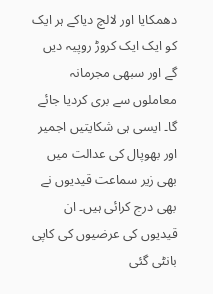دھمکایا اور لالچ دیاکے ہر ایک کو ایک ایک کروڑ روپیہ دیں گے اور سبھی مجرمانہ معاملوں سے بری کردیا جائے گا۔ ایسی ہی شکایتیں اجمیر اور بھوپال کی عدالت میں بھی زیر سماعت قیدیوں نے بھی درج کرائی ہیں۔ ان قیدیوں کی عرضیوں کی کاپی بانٹی گئی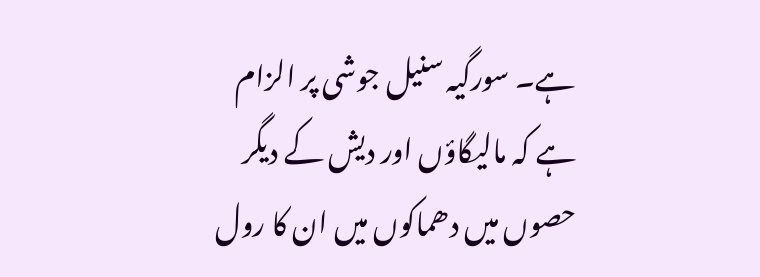ہے۔ سورگیہ سنیل جوشی پر الزام ہے کہ مالیگاؤں اور دیش کے دیگر حصوں میں دھماکوں میں ان کا رول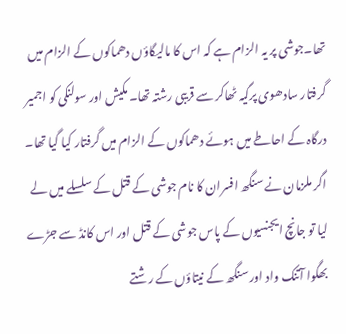تھا۔جوشی پر یہ الزام ہے کہ اس کا مالیگاؤں دھماکوں کے الزام میں گرفتار سادھوی پرگیہ ٹھاکر سے قریبی رشتہ تھا۔ مکیش اور سولنکی کو اجمیر درگاہ کے احاطے میں ہوئے دھماکوں کے الزام میں گرفتار کیا گیا تھا۔ اگر ملزمان نے سنگھ افسران کا نام جوشی کے قتل کے سلسلے میں لے لیا تو جانچ ایجنسیوں کے پاس جوشی کے قتل اور اس کانڈ سے جڑے بھگوا آتنک واد اور سنگھ کے نیتاؤں کے رشتے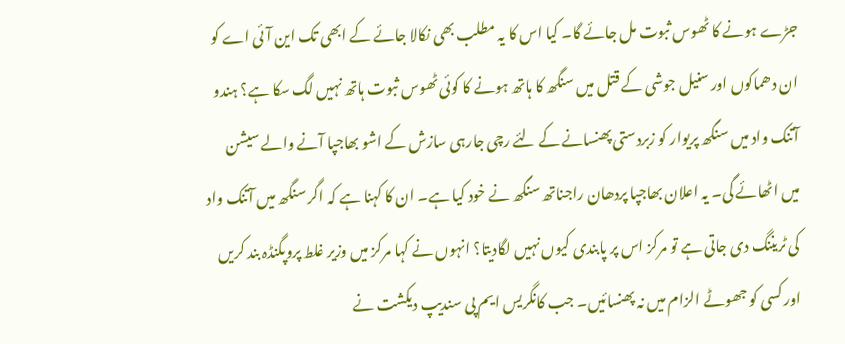جڑے ہونے کا ٹھوس ثبوت مل جائے گا۔ کیا اس کا یہ مطلب بھی نکالا جائے کے ابھی تک این آئی اے کو ان دھماکوں اور سنیل جوشی کے قتل میں سنگھ کا ہاتھ ہونے کا کوئی ٹھوس ثبوت ہاتھ نہیں لگ سکا ہے؟ ہندو آتنک واد میں سنگھ پریوار کو زبردستی پھنسانے کے لئے رچی جارہی سازش کے اشو بھاجپا آنے والے سیشن میں اٹھائے گی۔ یہ اعلان بھاجپا پردھان راجناتھ سنگھ نے خود کیا ہے۔ ان کا کہنا ہے کہ اگر سنگھ میں آتنک واد کی ٹریننگ دی جاتی ہے تو مرکز اس پر پابندی کیوں نہیں لگادیتا؟ انہوں نے کہا مرکز میں وزیر غلط پروپگنڈہ بند کریں اور کسی کو جھوٹے الزام میں نہ پھنسائیں۔ جب کانگریس ایم پی سندیپ دیکشت نے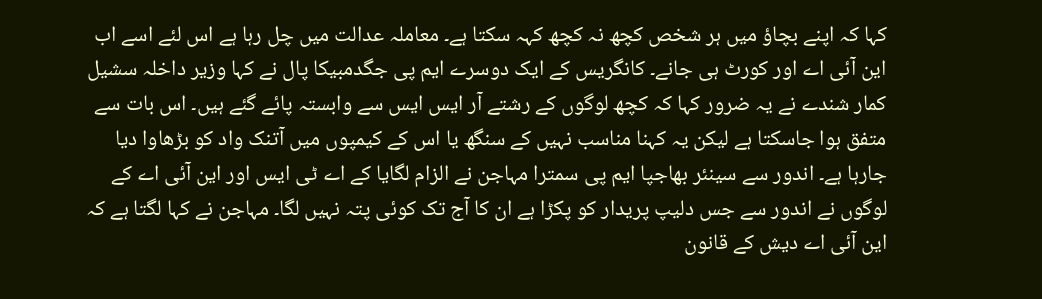کہا کہ اپنے بچاؤ میں ہر شخص کچھ نہ کچھ کہہ سکتا ہے۔ معاملہ عدالت میں چل رہا ہے اس لئے اسے اب این آئی اے اور کورٹ ہی جانے۔ کانگریس کے ایک دوسرے ایم پی جگدمبیکا پال نے کہا وزیر داخلہ سشیل کمار شندے نے یہ ضرور کہا کہ کچھ لوگوں کے رشتے آر ایس ایس سے وابستہ پائے گئے ہیں۔ اس بات سے متفق ہوا جاسکتا ہے لیکن یہ کہنا مناسب نہیں کے سنگھ یا اس کے کیمپوں میں آتنک واد کو بڑھاوا دیا جارہا ہے۔ اندور سے سینئر بھاجپا ایم پی سمترا مہاجن نے الزام لگایا کے اے ٹی ایس اور این آئی اے کے لوگوں نے اندور سے جس دلیپ پریدار کو پکڑا ہے ان کا آج تک کوئی پتہ نہیں لگا۔ مہاجن نے کہا لگتا ہے کہ این آئی اے دیش کے قانون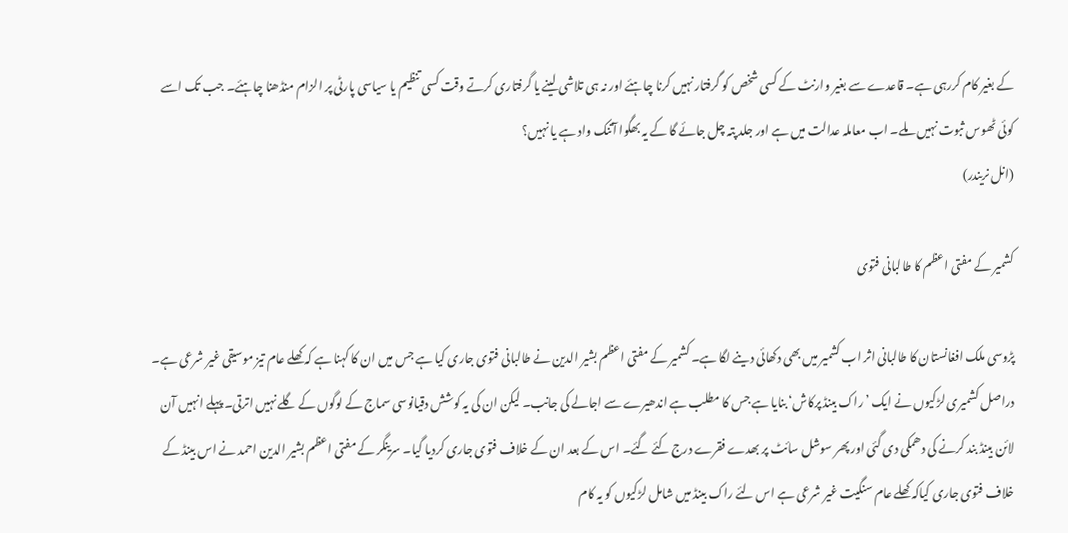کے بغیر کام کررہی ہے۔ قاعدے سے بغیر وارنٹ کے کسی شخص کو گرفتار نہیں کرنا چاہئے اور نہ ہی تلاشی لینے یا گرفتاری کرتے وقت کسی تنظیم یا سیاسی پارٹی پر الزام منڈھنا چاہئے۔ جب تک اسے کوئی ٹھوس ثبوت نہیں ملے۔ اب معاملہ عدالت میں ہے اور جلد پتہ چل جائے گا کے یہ بھگوا آتنک واد ہے یا نہیں؟
(انل نریندر)

کشمیر کے مفتی اعظم کا طالبانی فتوی

پڑوسی ملک افغانستان کا طالبانی اثر اب کشمیر میں بھی دکھائی دینے لگا ہے۔ کشمیر کے مفتی اعظم بشیر الدین نے طالبانی فتوی جاری کیا ہے جس میں ان کا کہنا ہے کہ کھلے عام تیز موسیقی غیر شرعی ہے۔ دراصل کشمیری لڑکیوں نے ایک ’راک بینڈ پرکاش‘ بنایا ہے جس کا مطلب ہے اندھیرے سے اجالے کی جانب۔ لیکن ان کی یہ کوشش دقیانوسی سماج کے لوگوں کے گلے نہیں اترتی۔ پہلے انہیں آن لائن بینڈ بند کرنے کی دھمکی دی گئی اور پھر سوشل سائٹ پر بھدے فقرے درج کئے گئے۔ اس کے بعد ان کے خلاف فتوی جاری کردیا گیا۔ سرینگر کے مفتی اعظم بشیر الدین احمد نے اس بینڈ کے خلاف فتوی جاری کیاکہ کھلے عام سنگیت غیر شرعی ہے اس لئے راک بینڈ میں شامل لڑکیوں کو یہ کام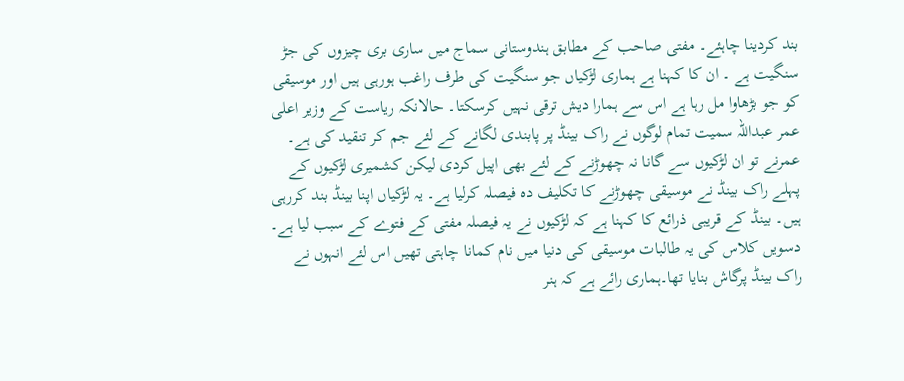بند کردینا چاہئے۔ مفتی صاحب کے مطابق ہندوستانی سماج میں ساری بری چیزوں کی جڑ سنگیت ہے ۔ ان کا کہنا ہے ہماری لڑکیاں جو سنگیت کی طرف راغب ہورہی ہیں اور موسیقی کو جو بڑھاوا مل رہا ہے اس سے ہمارا دیش ترقی نہیں کرسکتا۔ حالانکہ ریاست کے وزیر اعلی عمر عبداللہ سمیت تمام لوگوں نے راک بینڈ پر پابندی لگانے کے لئے جم کر تنقید کی ہے۔ عمرنے تو ان لڑکیوں سے گانا نہ چھوڑنے کے لئے بھی اپیل کردی لیکن کشمیری لڑکیوں کے پہلے راک بینڈ نے موسیقی چھوڑنے کا تکلیف دہ فیصلہ کرلیا ہے۔ یہ لڑکیاں اپنا بینڈ بند کررہی ہیں۔ بینڈ کے قریبی ذرائع کا کہنا ہے کہ لڑکیوں نے یہ فیصلہ مفتی کے فتوے کے سبب لیا ہے۔ دسویں کلاس کی یہ طالبات موسیقی کی دنیا میں نام کمانا چاہتی تھیں اس لئے انہوں نے راک بینڈ پرگاش بنایا تھا۔ہماری رائے ہے کہ ہنر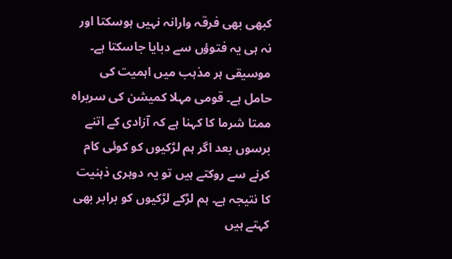کبھی بھی فرقہ وارانہ نہیں ہوسکتا اور نہ ہی یہ فتوؤں سے دبایا جاسکتا ہے۔ موسیقی ہر مذہب میں اہمیت کی حامل ہے۔ قومی مہلا کمیشن کی سربراہ ممتا شرما کا کہنا ہے کہ آزادی کے اتنے برسوں بعد اگر ہم لڑکیوں کو کوئی کام کرنے سے روکتے ہیں تو یہ دوہری ذہنیت کا نتیجہ ہے۔ ہم لڑکے لڑکیوں کو برابر بھی کہتے ہیں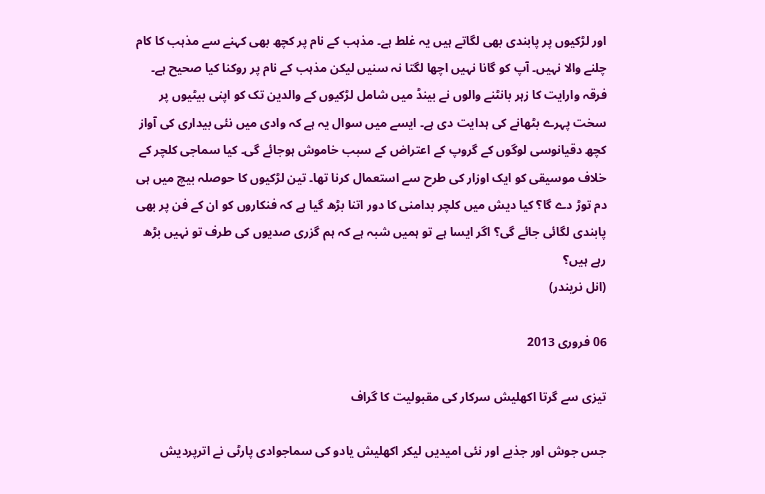اور لڑکیوں پر پابندی بھی لگاتے ہیں یہ غلط ہے۔ مذہب کے نام پر کچھ بھی کہنے سے مذہب کا کام چلنے والا نہیں۔ آپ کو گانا نہیں اچھا لگتا نہ سنیں لیکن مذہب کے نام پر روکنا کیا صحیح ہے۔ فرقہ وارایت کا زہر بانٹنے والوں نے بینڈ میں شامل لڑکیوں کے والدین تک کو اپنی بیٹیوں پر سخت پہرے بٹھانے کی ہدایت دی ہے۔ ایسے میں سوال یہ ہے کہ وادی میں نئی بیداری کی آواز کچھ دقیانوسی لوگوں کے گروپ کے اعتراض کے سبب خاموش ہوجائے گی۔ کیا سماجی کلچر کے خلاف موسیقی کو ایک اوزار کی طرح سے استعمال کرنا تھا۔ تین لڑکیوں کا حوصلہ بیچ میں ہی دم توڑ دے گا؟ کیا دیش میں کلچر بدامنی کا دور اتنا بڑھ گیا ہے کہ فنکاروں کو ان کے فن پر بھی پابندی لگائی جائے گی؟ اگر ایسا ہے تو ہمیں شبہ ہے کہ ہم گزری صدیوں کی طرف تو نہیں بڑھ رہے ہیں؟
(انل نریندر)

06 فروری 2013

تیزی سے گرتا اکھلیش سرکار کی مقبولیت کا گراف

جس جوش اور جذبے اور نئی امیدیں لیکر اکھلیش یادو کی سماجوادی پارٹی نے اترپردیش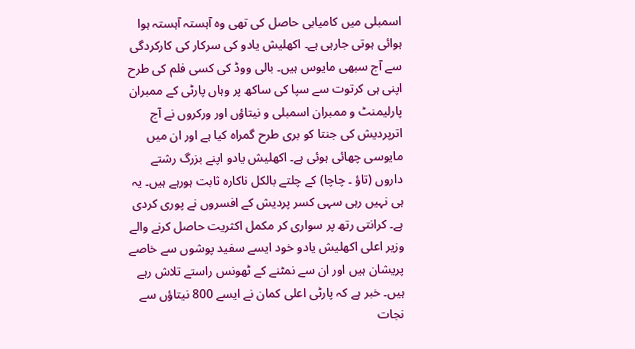اسمبلی میں کامیابی حاصل کی تھی وہ آہستہ آہستہ ہوا ہوائی ہوتی جارہی ہے۔ اکھلیش یادو کی سرکار کی کارکردگی سے آج سبھی مایوس ہیں۔ بالی ووڈ کی کسی فلم کی طرح اپنی ہی کرتوت سے سپا کی ساکھ پر وہاں پارٹی کے ممبران پارلیمنٹ و ممبران اسمبلی و نیتاؤں اور ورکروں نے آج اترپردیش کی جنتا کو بری طرح گمراہ کیا ہے اور ان میں مایوسی چھائی ہوئی ہے۔ اکھلیش یادو اپنے بزرگ رشتے داروں (تاؤ ۔ چاچا) کے چلتے بالکل ناکارہ ثابت ہورہے ہیں۔ یہ ہی نہیں رہی سہی کسر پردیش کے افسروں نے پوری کردی ہے۔ کرانتی رتھ پر سواری کر مکمل اکثریت حاصل کرنے والے وزیر اعلی اکھلیش یادو خود ایسے سفید پوشوں سے خاصے پریشان ہیں اور ان سے نمٹنے کے ٹھونس راستے تلاش رہے ہیں۔ خبر ہے کہ پارٹی اعلی کمان نے ایسے 800 نیتاؤں سے نجات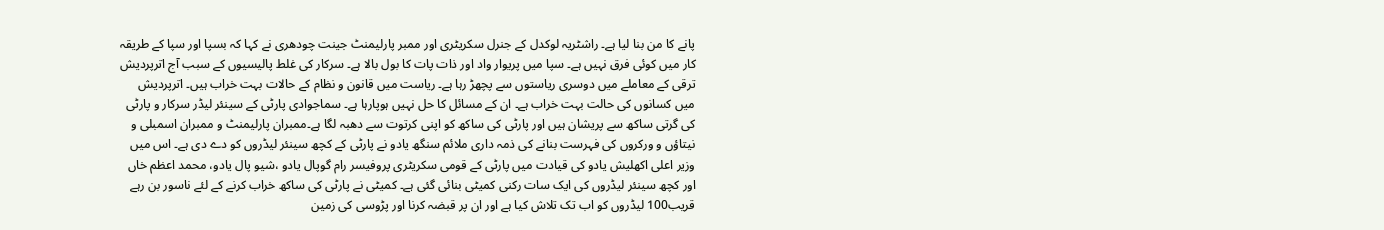پانے کا من بنا لیا ہے۔ راشٹریہ لوکدل کے جنرل سکریٹری اور ممبر پارلیمنٹ جینت چودھری نے کہا کہ بسپا اور سپا کے طریقہ کار میں کوئی فرق نہیں ہے۔ سپا میں پریوار واد اور ذات پات کا بول بالا ہے۔ سرکار کی غلط پالیسیوں کے سبب آج اترپردیش ترقی کے معاملے میں دوسری ریاستوں سے پچھڑ رہا ہے۔ ریاست میں قانون و نظام کے حالات بہت خراب ہیں۔ اترپردیش میں کسانوں کی حالت بہت خراب ہے۔ ان کے مسائل کا حل نہیں ہوپارہا ہے۔ سماجوادی پارٹی کے سینئر لیڈر سرکار و پارٹی کی گرتی ساکھ سے پریشان ہیں اور پارٹی کی ساکھ کو اپنی کرتوت سے دھبہ لگا ہے۔ممبران پارلیمنٹ و ممبران اسمبلی و نیتاؤں و ورکروں کی فہرست بنانے کی ذمہ داری ملائم سنگھ یادو نے پارٹی کے کچھ سینئر لیڈروں کو دے دی ہے۔ اس میں وزیر اعلی اکھلیش یادو کی قیادت میں پارٹی کے قومی سکریٹری پروفیسر رام گوپال یادو ،شیو پال یادو، محمد اعظم خاں اور کچھ سینئر لیڈروں کی ایک سات رکنی کمیٹی بنائی گئی ہے۔ کمیٹی نے پارٹی کی ساکھ خراب کرنے کے لئے ناسور بن رہے قریب100 لیڈروں کو اب تک تلاش کیا ہے اور ان پر قبضہ کرنا اور پڑوسی کی زمین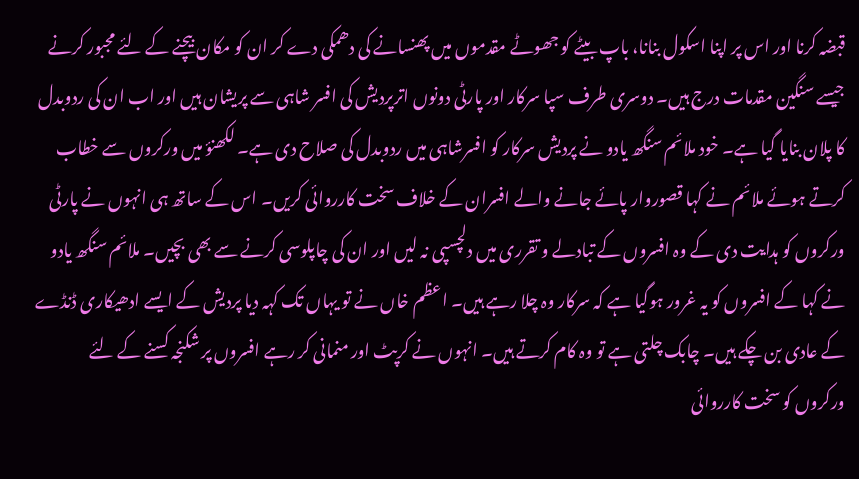قبضہ کرنا اور اس پر اپنا اسکول بنانا، باپ بیٹے کو جھوٹے مقدموں میں پھنسانے کی دھمکی دے کر ان کو مکان بیچنے کے لئے مجبور کرنے جیسے سنگین مقدمات درج ہیں۔ دوسری طرف سپا سرکار اور پارٹی دونوں اترپردیش کی افسر شاہی سے پریشان ہیں اور اب ان کی ردوبدل کا پلان بنایا گیا ہے۔ خود ملائم سنگھ یادو نے پردیش سرکار کو افسرشاہی میں ردوبدل کی صلاح دی ہے۔ لکھنؤ میں ورکروں سے خطاب کرتے ہوئے ملائم نے کہا قصوروار پائے جانے والے افسران کے خلاف سخت کارروائی کریں۔ اس کے ساتھ ہی انہوں نے پارٹی ورکروں کو ہدایت دی کے وہ افسروں کے تبادلے و تقرری میں دلچسپی نہ لیں اور ان کی چاپلوسی کرنے سے بھی بچیں۔ ملائم سنگھ یادو نے کہا کے افسروں کو یہ غرور ہوگیا ہے کہ سرکار وہ چلا رہے ہیں۔ اعظم خاں نے تو یہاں تک کہہ دیا پردیش کے ایسے ادھیکاری ڈنڈے کے عادی بن چکے ہیں۔ چابک چلتی ہے تو وہ کام کرتے ہیں۔ انہوں نے کرپٹ اور منمانی کر رہے افسروں پر شکنجہ کسنے کے لئے ورکروں کو سخت کارروائی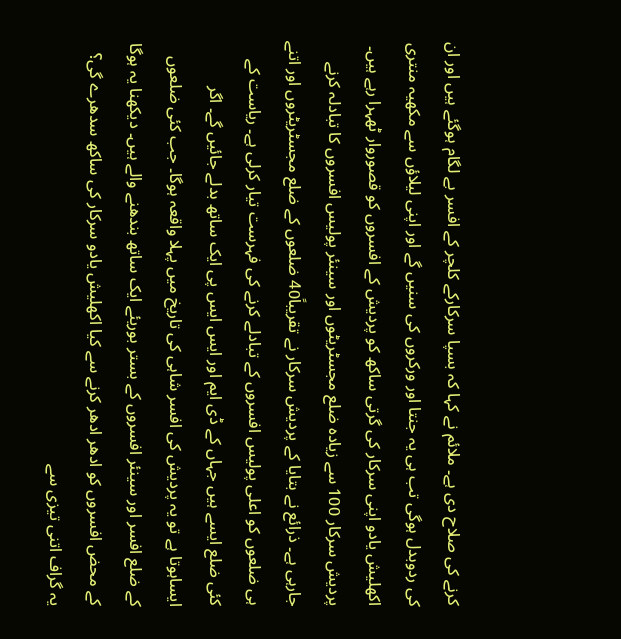کرنے کی صلاح دی ہے۔ ملائم نے کہا کہ بسپا سرکارکے کلچر کے افسر بے لگام ہوگئے ہیں اور ان کی ردوبدل ہوگی تب ہی یہ جنتا اور ورکروں کی سنیں گے اور اپنی لیلاؤں سے مکھیہ منتری اکھلیش یادو اپنی سرکار کی گرتی ساکھ کو پردیش کے افسروں کو قصوروار ٹھہرا رہے ہیں۔ پردیش سرکار 100 سے زیادہ ضلع مجسٹریٹوں اور سینئر پولیس افسروں کا تبادلہ کرنے جارہی ہے۔ ذرائع نے بتایا کے پردیش سرکار نے تقریباً40 ضلعوں کے ضلع مجسٹریٹروں اور اتنے ہی ضلعوں کو اعلی پولیس افسروں کے تبادلے کرنے کی فہرست تیار کرلی ہے۔ ریاست کے کئی ضلع ایسے ہیں جہاں کے ڈی ایم اور ایس ایس پی ایک ساتھ بدلے جائیں گے۔ اگر ایساہوتا ہے تو یہ پردیش کی افسر شاہی کی تاریخ میں پہلا واقعہ ہوگا۔ جب کئی ضلعوں کے ضلع افسر اور سینئر افسروں کے بستر بوریئے ایک ساتھ بندھنے والے ہیں۔ دیکھنا یہ ہوگا کے محض افسروں کو ادھر ادھر کرنے سے کیا اکھلیش یادو سرکار کی ساکھ سدھرے گی؟ یہ گراف اتنی تیزی سے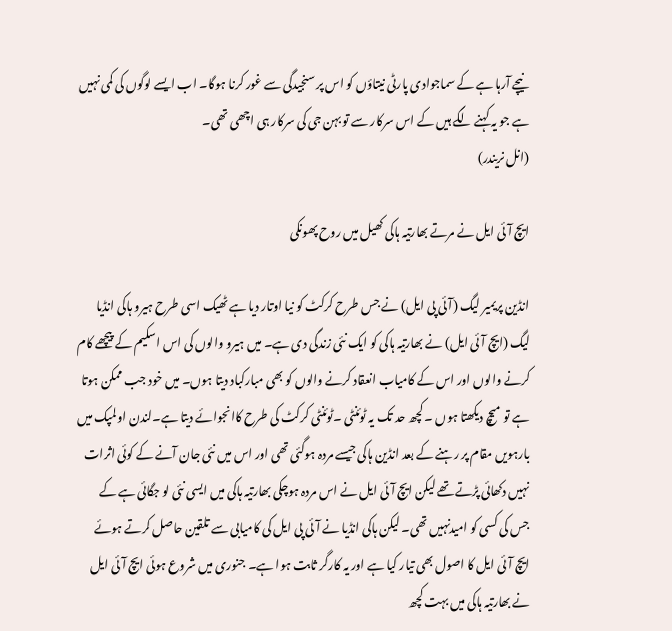نیچے آرہا ہے کے سماجوادی پارٹی نیتاؤں کو اس پر سنجیدگی سے غور کرنا ہوگا۔ اب ایسے لوگوں کی کمی نہیں ہے جو یہ کہنے لگے ہیں کے اس سرکار سے تو بہن جی کی سرکار ہی اچھی تھی۔
(انل نریندر)

ایچ آئی ایل نے مرتے بھارتیہ ہاکی کھیل میں روح پھونکی

انڈین پریمیر لیگ (آئی پی ایل) نے جس طرح کرکٹ کو نیا اوتار دیا ہے ٹھیک اسی طرح ہیرو ہاکی انڈیا لیگ (ایچ آئی ایل) نے بھارتیہ ہاکی کو ایک نئی زندگی دی ہے۔ میں ہیرو والوں کی اس اسکیم کے پیچھے کام کرنے والوں اور اس کے کامیاب انعقاد کرنے والوں کو بھی مبارکباد دیتا ہوں۔ میں خود جب ممکن ہوتا ہے تو میچ دیکھتا ہوں ۔ کچھ حد تک یہ ٹوئنٹی ۔ٹوئنٹی کرکٹ کی طرح کاانجوائے دیتا ہے۔لندن اولمپک میں بارہویں مقام پر رہنے کے بعد انڈین ہاکی جیسے مردہ ہوگئی تھی اور اس میں نئی جان آنے کے کوئی اثرات نہیں دکھائی پڑتے تھے لیکن ایچ آئی ایل نے اس مردہ ہوچکی بھارتیہ ہاکی میں ایسی نئی لو جگائی ہے کے جس کی کسی کو امیدنہیں تھی۔ لیکن ہاکی انڈیا نے آئی پی ایل کی کامیابی سے تلقین حاصل کرتے ہوئے ایچ آئی ایل کا اصول بھی تیار کیا ہے اور یہ کارگر ثابت ہوا ہے۔ جنوری میں شروع ہوئی ایچ آئی ایل نے بھارتیہ ہاکی میں بہت کچھ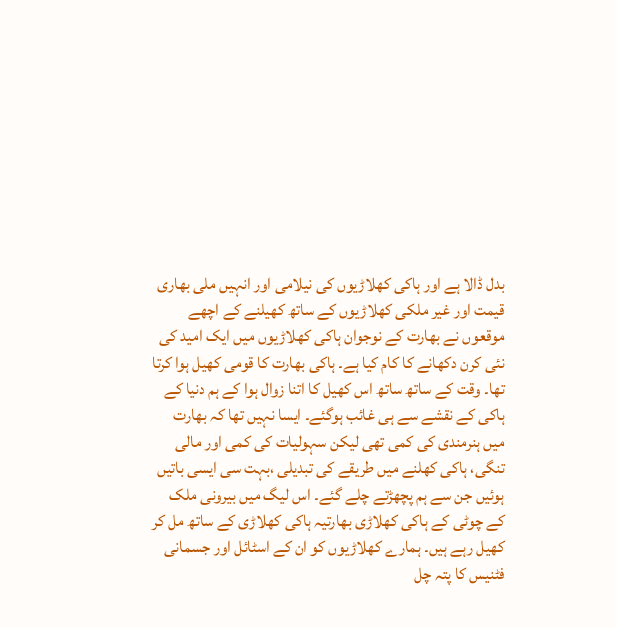بدل ڈالا ہے اور ہاکی کھلاڑیوں کی نیلامی اور انہیں ملی بھاری قیمت اور غیر ملکی کھلاڑیوں کے ساتھ کھیلنے کے اچھے موقعوں نے بھارت کے نوجوان ہاکی کھلاڑیوں میں ایک امید کی نئی کرن دکھانے کا کام کیا ہے۔ ہاکی بھارت کا قومی کھیل ہوا کرتا تھا۔ وقت کے ساتھ ساتھ اس کھیل کا اتنا زوال ہوا کے ہم دنیا کے ہاکی کے نقشے سے ہی غائب ہوگئے۔ ایسا نہیں تھا کہ بھارت میں ہنرمندی کی کمی تھی لیکن سہولیات کی کمی اور مالی تنگی، ہاکی کھلنے میں طریقے کی تبدیلی ،بہت سی ایسی باتیں ہوئیں جن سے ہم پچھڑتے چلے گئے۔ اس لیگ میں بیرونی ملک کے چوٹی کے ہاکی کھلاڑی بھارتیہ ہاکی کھلاڑی کے ساتھ مل کر کھیل رہے ہیں۔ ہمارے کھلاڑیوں کو ان کے اسٹائل اور جسمانی فٹنیس کا پتہ چل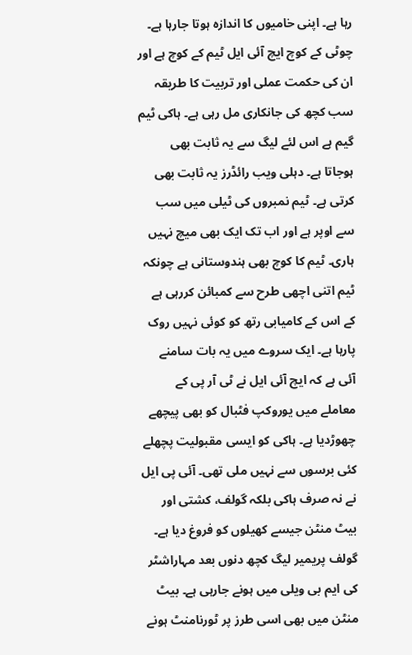رہا ہے۔ اپنی خامیوں کا اندازہ ہوتا جارہا ہے۔ چوٹی کے کوچ ایچ آئی ایل ٹیم کے کوچ ہے اور ان کی حکمت عملی اور تربیت کا طریقہ سب کچھ کی جانکاری مل رہی ہے۔ ہاکی ٹیم گیم ہے اس لئے لیگ سے یہ ثابت بھی ہوجاتا ہے۔ دہلی ویب رائڈرز یہ ثابت بھی کرتی ہے۔ ٹیم نمبروں کی ٹیلی میں سب سے اوپر ہے اور اب تک ایک بھی میچ نہیں ہاری۔ ٹیم کا کوچ بھی ہندوستانی ہے چونکہ ٹیم اتنی اچھی طرح سے کمبائن کررہی ہے کے اس کے کامیابی رتھ کو کوئی نہیں روک پارہا ہے۔ ایک سروے میں یہ بات سامنے آئی ہے کہ ایچ آئی ایل نے ٹی آر پی کے معاملے میں یوروکپ فٹبال کو بھی پیچھے چھوڑدیا ہے۔ ہاکی کو ایسی مقبولیت پچھلے کئی برسوں سے نہیں ملی تھی۔ آئی پی ایل نے نہ صرف ہاکی بلکہ گولف، کشتی اور بیٹ منٹن جیسے کھیلوں کو فروغ دیا ہے۔ گولف پریمیر لیگ کچھ دنوں بعد مہاراشٹر کی ایم بی ویلی میں ہونے جارہی ہے۔ بیٹ منٹن میں بھی اسی طرز پر ٹورنامنٹ ہونے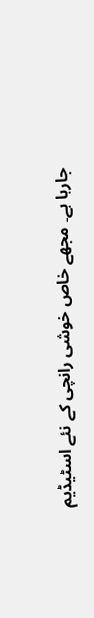جارہا ہے۔ مجھے خاص خوشی رانچی کے نئے اسٹیڈیم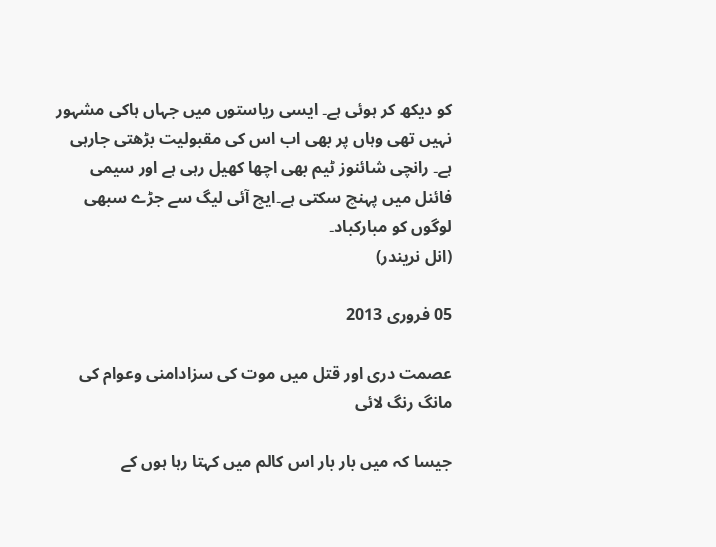کو دیکھ کر ہوئی ہے۔ ایسی ریاستوں میں جہاں ہاکی مشہور نہیں تھی وہاں پر بھی اب اس کی مقبولیت بڑھتی جارہی ہے۔ رانچی شائنوز ٹیم بھی اچھا کھیل رہی ہے اور سیمی فائنل میں پہنچ سکتی ہے۔ایچ آئی لیگ سے جڑے سبھی لوگوں کو مبارکباد۔
(انل نریندر)

05 فروری 2013

عصمت دری اور قتل میں موت کی سزادامنی وعوام کی مانگ رنگ لائی

جیسا کہ میں بار بار اس کالم میں کہتا رہا ہوں کے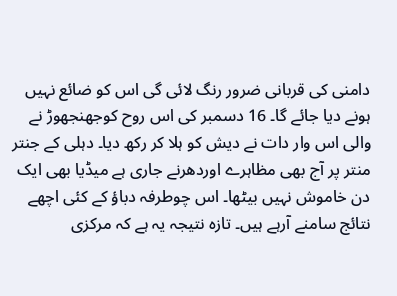دامنی کی قربانی ضرور رنگ لائی گی اس کو ضائع نہیں ہونے دیا جائے گا۔ 16 دسمبر کی اس روح کوجھنجھوڑ نے والی اس وار دات نے دیش کو ہلا کر رکھ دیا۔ دہلی کے جنتر منتر پر آج بھی مظاہرے اوردھرنے جاری ہے میڈیا بھی ایک دن خاموش نہیں بیٹھا۔ اس چوطرفہ دباؤ کے کئی اچھے نتائج سامنے آرہے ہیں۔ تازہ نتیجہ یہ ہے کہ مرکزی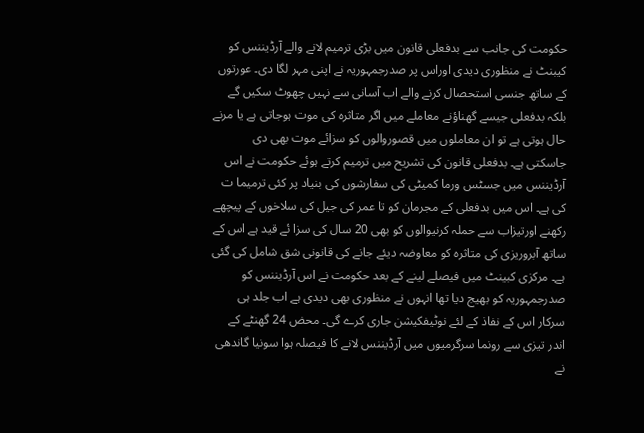حکومت کی جانب سے بدفعلی قانون میں بڑی ترمیم لانے والے آرڈیننس کو کیبنٹ نے منظوری دیدی اوراس پر صدرجمہوریہ نے اپنی مہر لگا دی۔ عورتوں کے ساتھ جنسی استحصال کرنے والے اب آسانی سے نہیں چھوٹ سکیں گے بلکہ بدفعلی جیسے گھناؤنے معاملے میں اگر متاثرہ کی موت ہوجاتی ہے یا مرنے حال ہوتی ہے تو ان معاملوں میں قصوروالوں کو سزائے موت بھی دی جاسکتی ہے۔ بدفعلی قانون کی تشریح میں ترمیم کرتے ہوئے حکومت نے اس آرڈیننس میں جسٹس ورما کمیٹی کی سفارشوں کی بنیاد پر کئی ترمیما ت کی ہے۔ اس میں بدفعلی کے مجرمان کو تا عمر کی جیل کی سلاخوں کے پیچھے رکھنے اورتیزاب سے حملہ کرنیوالوں کو بھی 20 سال کی سزا ئے قید ہے اس کے ساتھ آبروریزی کی متاثرہ کو معاوضہ دیئے جانے کی قانونی شق شامل کی گئی ہے۔ مرکزی کبینٹ میں فیصلے لینے کے بعد حکومت نے اس آرڈیننس کو صدرجمہوریہ کو بھیج دیا تھا انہوں نے منظوری بھی دیدی ہے اب جلد ہی سرکار اس کے نفاذ کے لئے نوٹیفکیشن جاری کرے گی۔ محض 24 گھنٹے کے اندر تیزی سے رونما سرگرمیوں میں آرڈیننس لانے کا فیصلہ ہوا سونیا گاندھی نے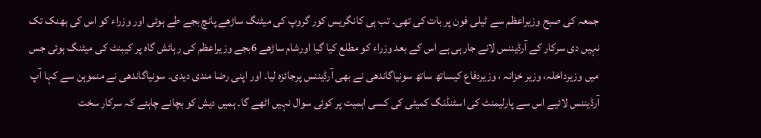جمعہ کی صبح وزیراعظم سے ٹیلی فون پر بات کی تھی۔ تب ہی کانگریس کور گروپ کی میٹنگ ساڑھے پانچ بجے طے ہوئی اور وزراء کو اس کی بھنک تک نہیں دی سرکار کے آرڈیننس لانے جارہی ہے اس کے بعد وزراء کو مطلع کیا گیا اورشام ساڑھے 6بجے وزیراعظم کی رہائش گاہ پر کیبنٹ کی میٹنگ ہوئی جس میں وزیرداخلہ، وزیر خزانہ ، وزیردفاع کیساتھ ساتھ سونیاگاندھی نے بھی آرڈیننس پرجائزہ لیا۔ اور اپنی رضا مندی دیدی۔ سونیاگاندھی نے منموہن سے کہا آپ آرڈیننس لائیے اس سے پارلیمنٹ کی اسٹنڈنگ کمیٹی کی کسی اہمیت پر کوئی سوال نہیں اٹھے گا۔ ہمیں دیش کو بچانے چاہئے کہ سرکار سخت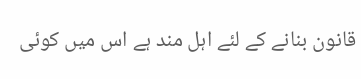قانون بنانے کے لئے اہل مند ہے اس میں کوئی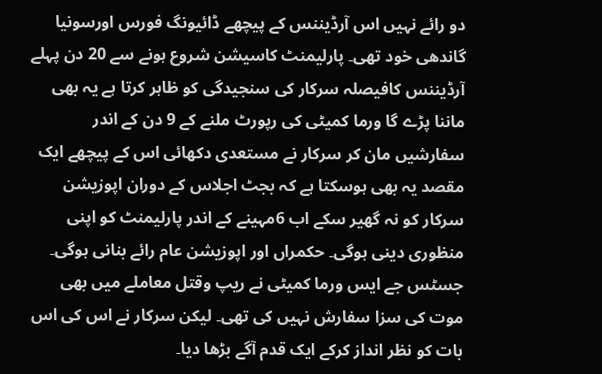دو رائے نہیں اس آرڈیننس کے پیچھے ڈائیونگ فورس اورسونیا گاندھی خود تھی۔ پارلیمنٹ کاسیشن شروع ہونے سے 20 دن پہلے آرڈیننس کافیصلہ سرکار کی سنجیدگی کو ظاہر کرتا ہے یہ بھی ماننا پڑے گا ورما کمیٹی کی رپورٹ ملنے کے 9 دن کے اندر سفارشیں مان کر سرکار نے مستعدی دکھائی اس کے پیچھے ایک مقصد یہ بھی ہوسکتا ہے کہ بجٹ اجلاس کے دوران اپوزیشن سرکار کو نہ گھیر سکے اب 6مہینے کے اندر پارلیمنٹ کو اپنی منظوری دینی ہوگی۔ حکمراں اور اپوزیشن عام رائے بنانی ہوگی۔ جسٹس جے ایس ورما کمیٹی نے ریپ وقتل معاملے میں بھی موت کی سزا سفارش نہیں کی تھی۔ لیکن سرکار نے اس کی اس بات کو نظر انداز کرکے ایک قدم آگے بڑھا دیا۔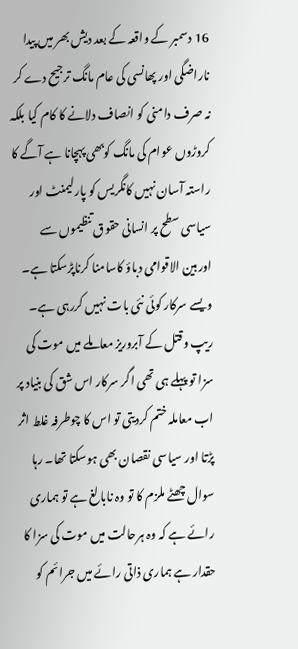16 دسمبر کے واقعہ کے بعد دیش بھر میں پیدا ناراضگی اور پھانسی کی عام مانگ ترجیح دے کر نہ صرف دامنی کو انصاف دلانے کا کام کیا بلکہ کروڑوں عوام کی مانگ کوبھی پہچانا ہے آگے کا راستہ آسان نہیں کانگریس کو پارلیمنٹ اور سیاسی سطح پر انسانی حقوق تنظیموں سے اوربین الاقوامی دباؤ کاسامنا کرناپڑسکتا ہے۔ ویسے سرکار کوئی نئی بات نہیں کررہی ہے۔ ریپ وقتل کے آبروریز معاملے میں موت کی سزا تو پہلے ہی تھی اگر سرکار اس شق کی بنیاد پر اب معاملہ ختم کردیتی تو اس کا چوطرفہ غلط اثر پڑتا اور سیاسی نقصان بھی ہوسکتا تھا۔ رہا سوال چھٹے ملزم کا تو وہ نابالغ ہے تو ہماری رائے ہے کہ وہ ہرحالت میں موت کی سزا کا حقدار ہے ہماری ذاتی رائے میں جرائم کو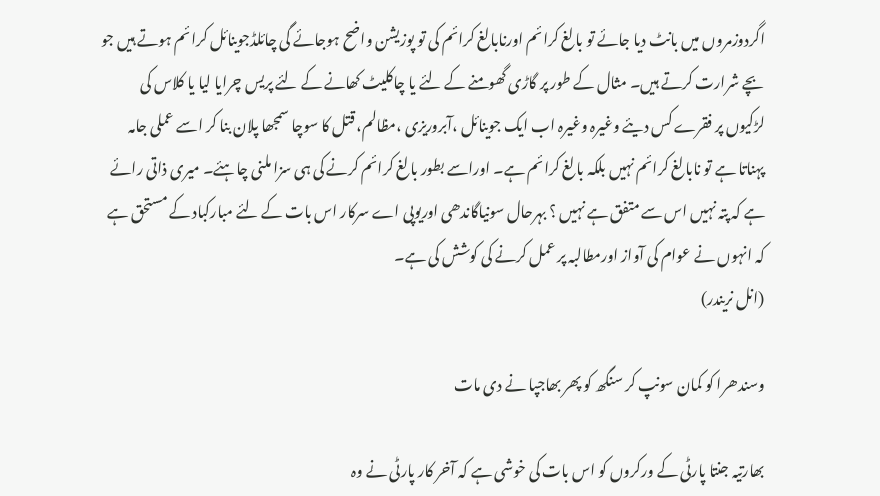اگردوزمروں میں بانٹ دیا جائے تو بالغ کرائم اورنابالغ کرائم کی تو پوزیشن واضح ہوجائے گی چائلڈجوینائل کرائم ہوتے ہیں جو بچے شرارت کرتے ہیں۔ مثال کے طور پر گاڑی گھومنے کے لئے یا چاکلیٹ کھانے کے لئے پریس چرایا لیا یا کلاس کی لڑکیوں پر فقرے کس دیئے وغیرہ وغیرہ اب ایک جوینائل ،آبروریزی ،مظالم، قتل کا سوچا سمجھا پلان بنا کر اسے عملی جامہ پہناتا ہے تو نابالغ کرائم نہیں بلکہ بالغ کرائم ہے۔ اوراسے بطور بالغ کرائم کرنے کی ہی سزا ملنی چاہئے۔ میری ذاتی رائے ہے کہ پتہ نہیں اس سے متفق ہے نہیں ؟ بہرحال سونیاگاندھی اوریوپی اے سرکار اس بات کے لئے مبارکباد کے مستحق ہے کہ انہوں نے عوام کی آواز اورمطالبہ پر عمل کرنے کی کوشش کی ہے۔
(انل نریندر)

وسندھرا کو کمان سونپ کر سنگھ کو پھر بھاجپا نے دی مات

بھارتیہ جنتا پارٹی کے ورکروں کو اس بات کی خوشی ہے کہ آخر کار پارٹی نے وہ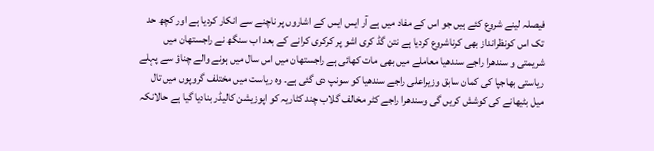فیصلہ لینے شروع کئے ہیں جو اس کے مفاد میں ہے آر ایس ایس کے اشاروں پر ناچنے سے انکار کردیا ہے اور کچھ حد تک اس کونظرانداز بھی کرناشروع کردیا ہے نتن گڈ کری اشو پر کرکری کرانے کے بعد اب سنگھ نے راجستھان میں شریمتی و سندھرا راجے سندھیا معاملے میں بھی مات کھائی ہے راجستھان میں اس سال میں ہونے والے چناؤ سے پہلے ریاستی بھاجپا کی کمان سابق وزیراعلی راجے سندھیا کو سونپ دی گئی ہے۔ وہ ریاست میں مختلف گروپوں میں تال میل بٹیھانے کی کوشش کریں گی وسندھرا راجے کٹر مخالف گلاب چند کٹاریہ کو اپوزیشن کالیڈر بنادیا گیا ہے حالانکہ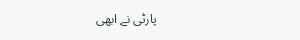پارٹی نے ابھی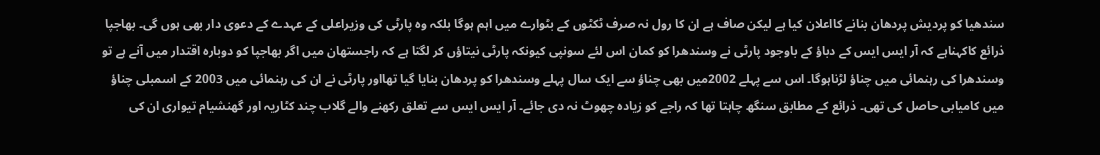سندھیا کو پردیش پردھان بنانے کااعلان کیا ہے لیکن صاف ہے ان کا رول نہ صرف ٹکٹوں کے بٹوارے میں اہم ہوگا بلکہ وہ پارٹی کی وزیراعلی کے عہدے کے دعوی دار بھی ہوں گی۔ بھاجپا ذرائع کاکہناہے کہ آر ایس ایس کے دباؤ کے باوجود پارٹی نے وسندھرا کو کمان اس لئے سونپی کیونکہ پارٹی نیتاؤں کر لگتا ہے کہ راجستھان میں اگر بھاجپا کو دوبارہ اقتدار میں آنے ہے تو وسندھرا کی رہنمائی میں چناؤ لڑناہوگا۔ اس سے پہلے 2002میں بھی چناؤ سے ایک سال پہلے وسندھرا کو پردھان بنایا گیا تھااور پارٹی نے ان کی رہنمائی میں 2003 کے اسمبلی چناؤ میں کامیابی حاصل کی تھی۔ ذرائع کے مطابق سنگھ چاہتا تھا کہ راجے کو زیادہ چھوٹ نہ دی جائے۔ آر ایس ایس سے تعلق رکھنے والے گلاب چند کٹاریہ اور گھنشیام تیواری ان کی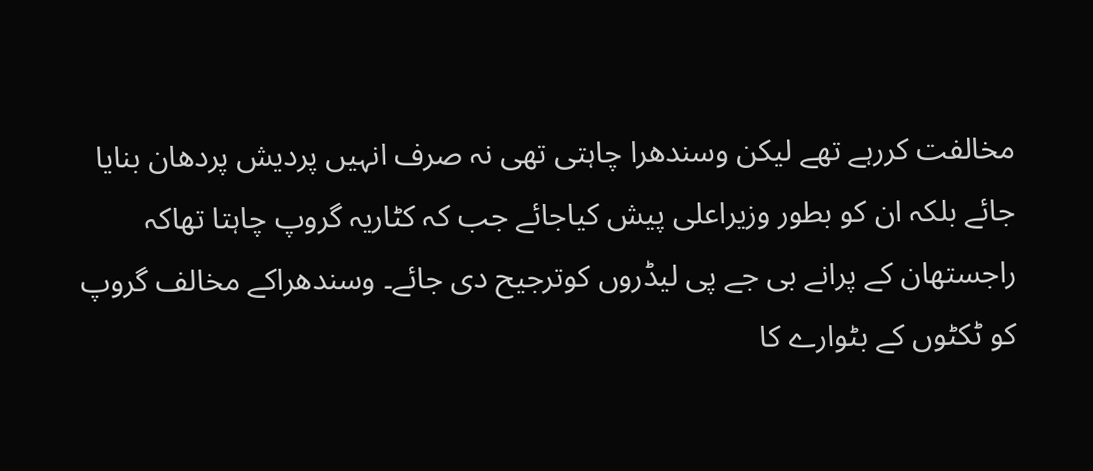مخالفت کررہے تھے لیکن وسندھرا چاہتی تھی نہ صرف انہیں پردیش پردھان بنایا جائے بلکہ ان کو بطور وزیراعلی پیش کیاجائے جب کہ کٹاریہ گروپ چاہتا تھاکہ راجستھان کے پرانے بی جے پی لیڈروں کوترجیح دی جائے۔ وسندھراکے مخالف گروپ کو ٹکٹوں کے بٹوارے کا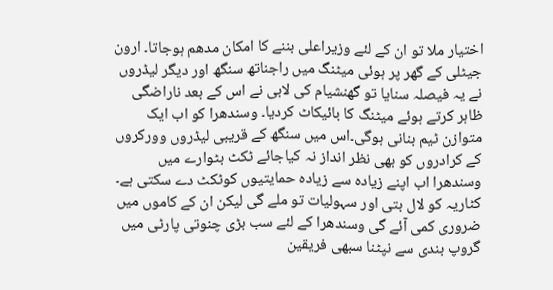اختیار ملا تو ان کے لئے وزیراعلی بننے کا امکان مدھم ہوجاتا۔ ارون جیٹلی کے گھر پر ہوئی میٹنگ میں راجناتھ سنگھ اور دیگر لیڈروں نے یہ فیصلہ سنایا تو گھنشیام کی لابی نے اس کے بعد ناراضگی ظاہر کرتے ہوئے میٹنگ کا بائیکاٹ کردیا۔ وسندھرا کو اب ایک متوازن ٹیم بنانی ہوگی۔اس میں سنگھ کے قریبی لیڈروں وورکروں کے کرادروں کو بھی نظر انداز نہ کیاجائے ٹکٹ بٹوارے میں وسندھرا اب اپنے زیادہ سے زیادہ حمایتیوں کوٹکٹ دے سکتی ہے۔ کٹاریہ کو لال بتی اور سہولیات تو ملے گی لیکن ان کے کاموں میں ضروری کمی آئے گی وسندھرا کے لئے سب بڑی چنوتی پارٹی میں گروپ بندی سے نپٹنا سبھی فریقین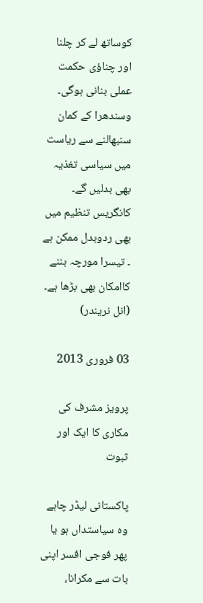کوساتھ لے کر چلنا اور چناؤی حکمت عملی بنانی ہوگی۔ وسندھرا کے کمان سنبھالنے سے ریاست میں سیاسی تغذیہ بھی بدلیں گے۔ کانگریس تنظیم میں بھی ردوبدل ممکن ہے ۔ تیسرا مورچہ بننے کاامکان بھی بڑھا ہے۔
(انل نریندر)

03 فروری 2013

پرویز مشرف کی مکاری کا ایک اور ثبوت

پاکستانی لیڈر چاہے وہ سیاستداں ہو یا پھر فوجی افسر اپنی بات سے مکرانا،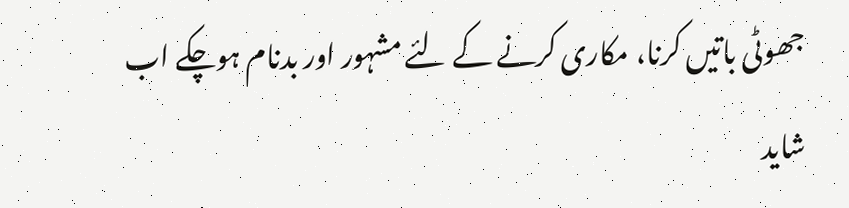جھوٹی باتیں کرنا، مکاری کرنے کے لئے مشہور اور بدنام ہوچکے اب شاید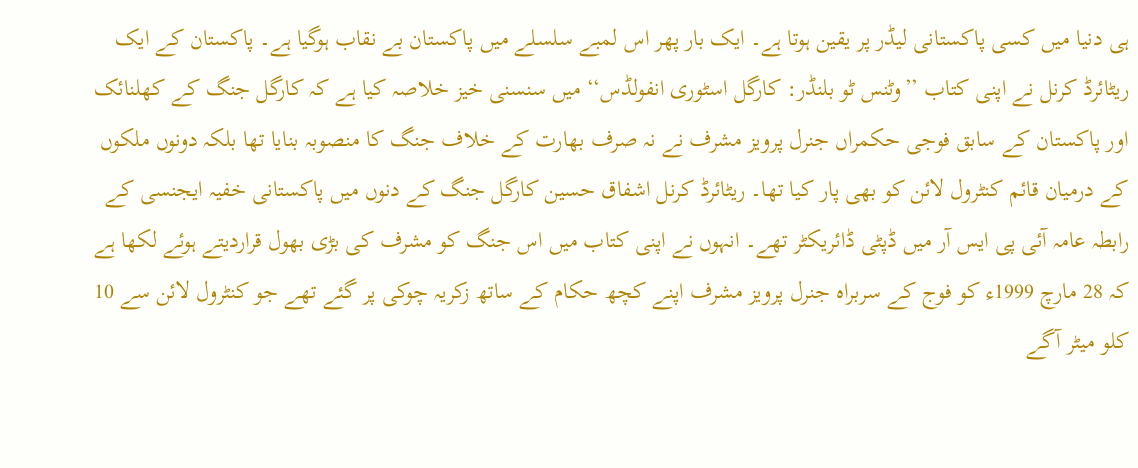ہی دنیا میں کسی پاکستانی لیڈر پر یقین ہوتا ہے۔ ایک بار پھر اس لمبے سلسلے میں پاکستان بے نقاب ہوگیا ہے۔ پاکستان کے ایک ریٹائرڈ کرنل نے اپنی کتاب ’’وٹنس ٹو بلنڈر: کارگل اسٹوری انفولڈس‘‘ میں سنسنی خیز خلاصہ کیا ہے کہ کارگل جنگ کے کھلنائک اور پاکستان کے سابق فوجی حکمراں جنرل پرویز مشرف نے نہ صرف بھارت کے خلاف جنگ کا منصوبہ بنایا تھا بلکہ دونوں ملکوں کے درمیان قائم کنٹرول لائن کو بھی پار کیا تھا۔ ریٹائرڈ کرنل اشفاق حسین کارگل جنگ کے دنوں میں پاکستانی خفیہ ایجنسی کے رابطہ عامہ آئی پی ایس آر میں ڈپٹی ڈائریکٹر تھے۔ انہوں نے اپنی کتاب میں اس جنگ کو مشرف کی بڑی بھول قراردیتے ہوئے لکھا ہے کہ 28 مارچ 1999ء کو فوج کے سربراہ جنرل پرویز مشرف اپنے کچھ حکام کے ساتھ زکریہ چوکی پر گئے تھے جو کنٹرول لائن سے 10 کلو میٹر آگے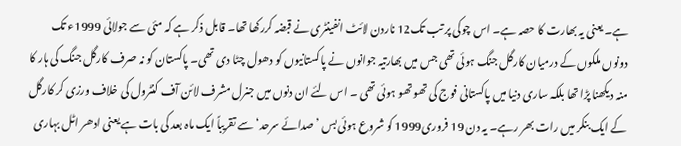ہے۔ یعنی یہ بھارت کا حصہ ہے۔ اس چوکی پر تب تک12 ناردن لائٹ انفینٹری نے قبضہ کررکھا تھا۔ قابل ذکر ہے کہ مئی سے جولائی 1999ء تک دونوں ملکوں کے درمیان کارگل جنگ ہوئی تھی جس میں بھارتیہ جوانوں نے پاکستانیوں کو دھول چٹا دی تھی۔ پاکستان کو نہ صرف کارگل جنگ کی ہار کا منہ دیکھنا پڑا تھا بلکہ ساری دنیا میں پاکستانی فوج کی تھو تھو ہوئی تھی ۔ اس لئے ان دنوں میں جنرل مشرف لائن آف کنٹرول کی خلاف ورزی کر کارگل کے ایک بنکر میں رات بھر رہے۔ یہ دن 19 فروری1999 کو شروع ہوئی بس ’صدائے سرحد‘ سے تقریباً ایک ماہ بعد کی بات ہے یعنی ادھر اٹل بہاری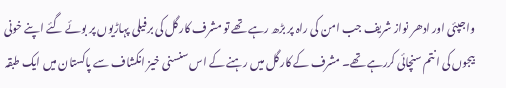واجپئی اور ادھر نواز شریف جب امن کی راہ پر بڑھ رہے تھے تو مشرف کارگل کی برفیلی پہاڑیوں پر بوئے گئے اپنے خونی بیجوں کی انتم سنچائی کررہے تھے۔ مشرف کے کارگل میں رہنے کے اس سنسنی خیز انکشاف سے پاکستان میں ایک طبقہ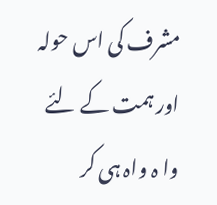مشرف کی اس حولہ اور ہمت کے لئے وا ہ واہ ہی کر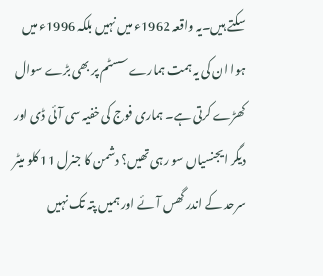سکتے ہیں۔یہ واقعہ 1962ء میں نہیں بلکہ 1996ء میں ہوا ان کی یہ ہمت ہمارے سسٹم پر بھی بڑے سوال کھڑے کرتی ہے۔ ہماری فوج کی خفیہ سی آئی ڈی اور دیگر ایجنسیاں سو رہی تھیں؟ دشمن کا جنرل 11 کلو میٹر سرحد کے اندر گھس آئے اور ہمیں پتہ تک نہیں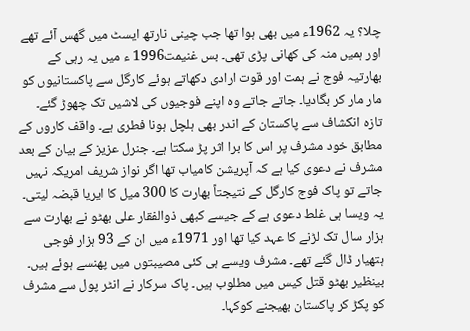چلا؟ یہ 1962ء میں بھی ہوا تھا جب چینی نارتھ ایسٹ میں گھس آئے تھے اور ہمیں منہ کی کھانی پڑی تھی۔ بس غنیمت1996 ء میں یہ رہی کے بھارتیہ فوج نے ہمت اور قوت ارادی دکھاتے ہوئے کارگل سے پاکستانیوں کو مار مار کر بگادیا۔ جاتے جاتے وہ اپنے فوجیوں کی لاشیں تک چھوڑ گئے۔ تازہ انکشاف سے پاکستان کے اندر بھی ہلچل ہونا فطری ہے۔ واقف کاروں کے مطابق خود مشرف پر اس کا برا اثر پڑ سکتا ہے۔ جنرل عزیز کے بیان کے بعد مشرف نے دعوی کیا ہے کہ آپریشن کامیاب تھا اگر نواز شریف امریکہ نہیں جاتے تو پاک فوج کارگل کے نتیجتاً بھارت کا 300 میل کا ایریا قبضہ لیتی۔ یہ ویسا ہی غلط دعوی ہے کے جیسے کبھی ذوالفقار علی بھٹو نے بھارت سے ہزار سال تک لڑنے کا عہد کیا تھا اور 1971ء میں ان کے 93 ہزار فوجی ہتھیار ڈال گئے تھے۔ مشرف ویسے ہی کئی مصیبتوں میں پھنسے ہوئے ہیں۔ بینظیر بھٹو قتل کیس میں مطلوب ہیں۔ پاک سرکار نے انٹر پول سے مشرف کو پکڑ کر پاکستان بھیجنے کوکہا۔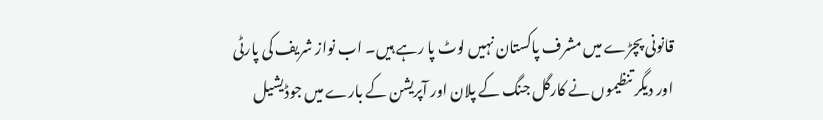قانونی پچڑے میں مشرف پاکستان نہیں لوٹ پا رہے ہیں۔ اب نواز شریف کی پارٹی اور دیگر تنظیموں نے کارگل جنگ کے پلان اور آپریشن کے بارے میں جوڈیشیل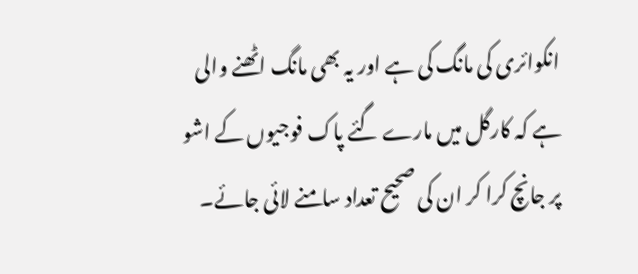انکوائری کی مانگ کی ہے اور یہ بھی مانگ اٹھنے والی ہے کہ کارگل میں مارے گئے پاک فوجیوں کے اشو پر جانچ کرا کر ان کی صحیح تعداد سامنے لائی جائے۔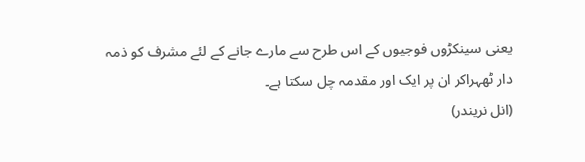یعنی سینکڑوں فوجیوں کے اس طرح سے مارے جانے کے لئے مشرف کو ذمہ دار ٹھہراکر ان پر ایک اور مقدمہ چل سکتا ہے۔
(انل نریندر)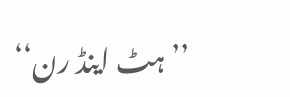’’ہٹ اینڈ رن‘‘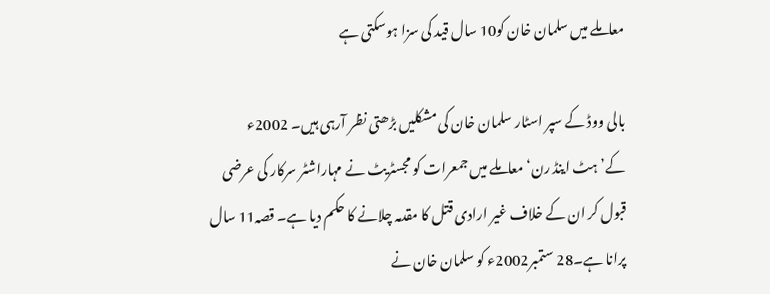معاملے میں سلمان خان کو10 سال قید کی سزا ہوسکتی ہے

بالی ووڈ کے سپر اسٹار سلمان خان کی مشکلیں بڑھتی نظر آرہی ہیں۔ 2002ء کے’ہٹ اینڈ رن‘ معاملے میں جمعرات کو مجسٹریٹ نے مہاراشٹر سرکار کی عرضی قبول کر ان کے خلاف غیر ارادی قتل کا مقدمہ چلانے کا حکم دیا ہے۔ قصہ11 سال پرانا ہے۔28 ستمبر2002ء کو سلمان خان نے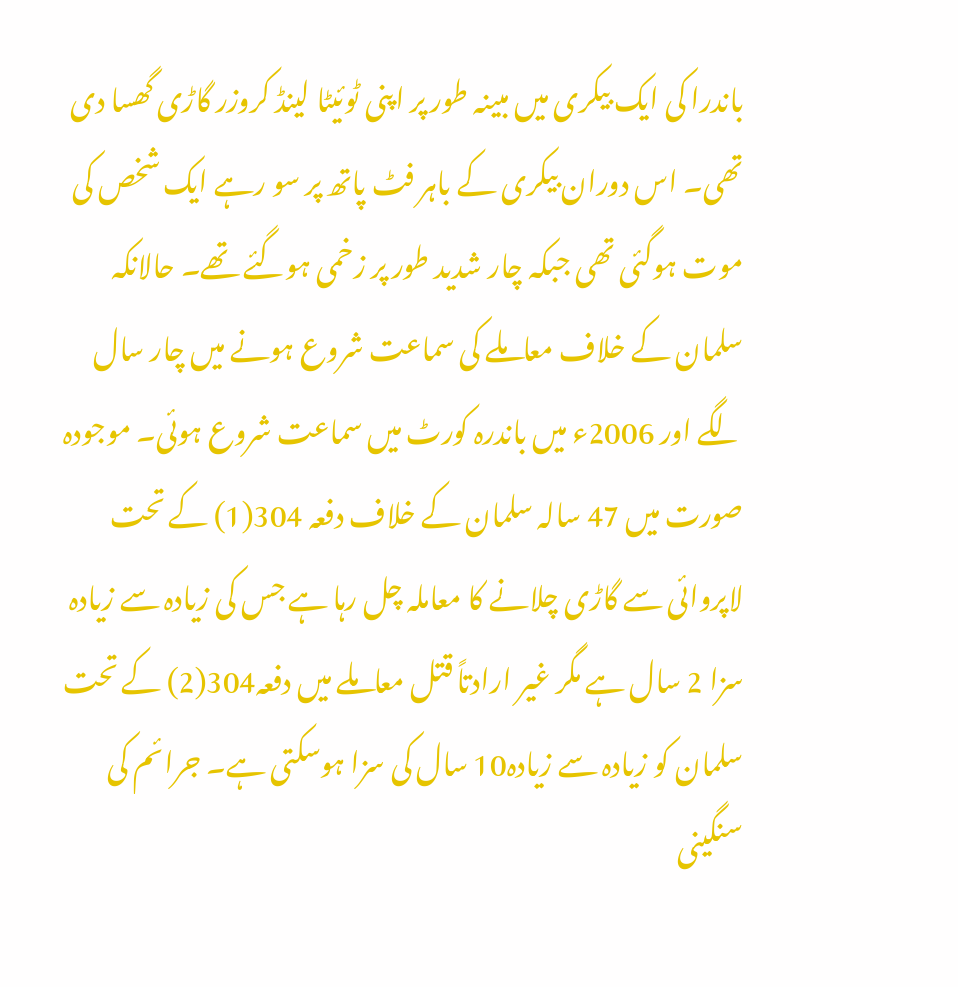باندرا کی ایک بیکری میں مبینہ طور پر اپنی ٹوئیٹا لینڈ کروزر گاڑی گھسا دی تھی۔ اس دوران بیکری کے باہر فٹ پاتھ پر سو رہے ایک شخص کی موت ہوگئی تھی جبکہ چار شدید طور پر زخمی ہوگئے تھے۔ حالانکہ سلمان کے خلاف معاملے کی سماعت شروع ہونے میں چار سال لگے اور 2006ء میں باندرہ کورٹ میں سماعت شروع ہوئی۔ موجودہ صورت میں 47 سالہ سلمان کے خلاف دفعہ 304(1) کے تحت لاپروائی سے گاڑی چلانے کا معاملہ چل رہا ہے جس کی زیادہ سے زیادہ سزا 2 سال ہے مگر غیر ارادتاً قتل معاملے میں دفعہ304(2) کے تحت سلمان کو زیادہ سے زیادہ10 سال کی سزا ہوسکتی ہے۔ جرائم کی سنگینی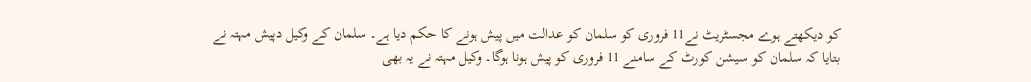کو دیکھتے ہوے مجسٹریٹ نے11 فروری کو سلمان کو عدالت میں پیش ہونے کا حکم دیا ہے۔ سلمان کے وکیل دپیش مہتہ نے بتایا کہ سلمان کو سیشن کورٹ کے سامنے 11 فروری کو پیش ہونا ہوگا۔ وکیل مہتہ نے یہ بھی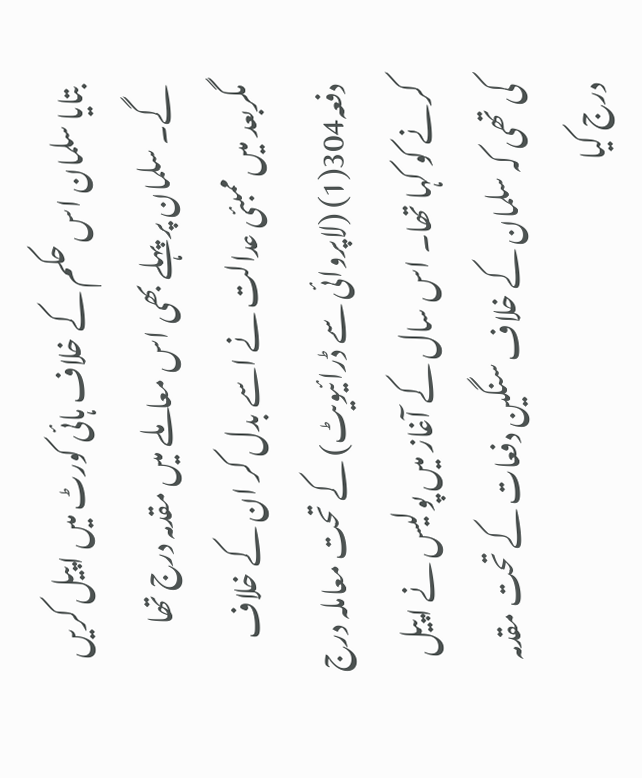بتایا سلمان اس حکم کے خلاف ہائی کورٹ میں اپیل کریں گے۔ سلمان پر پہلے بھی اس معاملے میں مقدمہ درج تھا مگربعد میں ممبئی عدالت نے اسے بدل کر ان کے خلاف دفعہ304(1) (لاپروائی سے ڈرائیویٹ) کے تحت معاملہ درج کرنے کو کہا تھا۔ اس سال کے آغاز میں پولیس نے اپیل کی تھی کہ سلمان کے خلاف سنگین دفعات کے تحت مقدمہ درج کیا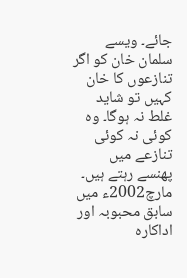جائے۔ ویسے سلمان خان کو اگر تنازعوں کا خان کہیں تو شاید غلط نہ ہوگا۔ وہ کوئی نہ کوئی تنازعے میں پھنسے رہتے ہیں۔ مارچ2002ء میں سابق محبوبہ اور اداکارہ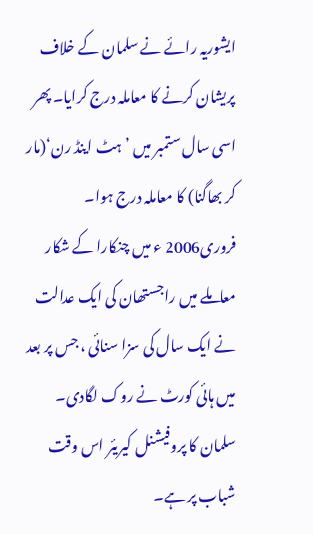ایشوریہ رائے نے سلمان کے خلاف پریشان کرنے کا معاملہ درج کرایا۔ پھر اسی سال ستمبر میں ’ہٹ اینڈ رن‘(مار کر بھاگنا) کا معاملہ درج ہوا۔ فروری2006 ء میں چنکارا کے شکار معاملے میں راجستھان کی ایک عدالت نے ایک سال کی سزا سنائی ، جس پر بعد میں ہائی کورٹ نے روک لگادی۔ سلمان کا پروفیشنل کیریئر اس وقت شباب پر ہے۔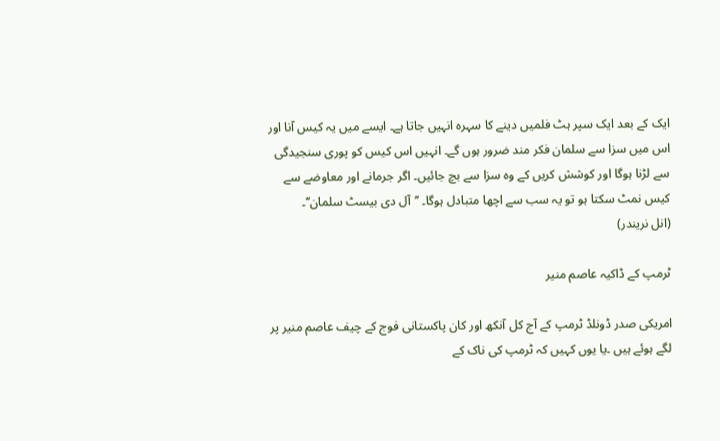ایک کے بعد ایک سپر ہٹ فلمیں دینے کا سہرہ انہیں جاتا ہے۔ ایسے میں یہ کیس آنا اور اس میں سزا سے سلمان فکر مند ضرور ہوں گے۔ انہیں اس کیس کو پوری سنجیدگی سے لڑنا ہوگا اور کوشش کریں کے وہ سزا سے بچ جائیں۔ اگر جرمانے اور معاوضے سے کیس نمٹ سکتا ہو تو یہ سب سے اچھا متبادل ہوگا۔ ’’آل دی بیسٹ سلمان‘‘۔
(انل نریندر)

ٹرمپ کے ڈاکیہ عاصم منیر

امریکی صدر ڈونلڈ ٹرمپ کے آج کل آنکھ اور کان پاکستانی فوج کے چیف عاصم منیر پر لگے ہوئے ہیں ۔یا یوں کہیں کہ ٹرمپ کی ناک کے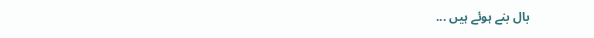بال بنے ہوئے ہیں ...